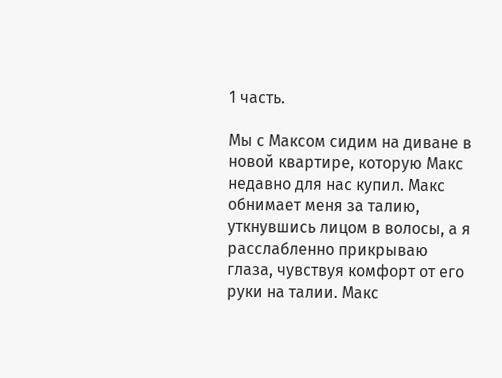1 часть.

Мы с Максом сидим на диване в новой квартире, которую Макс недавно для нас купил. Макс обнимает меня за талию, уткнувшись лицом в волосы, а я расслабленно прикрываю глаза, чувствуя комфорт от его руки на талии. Макс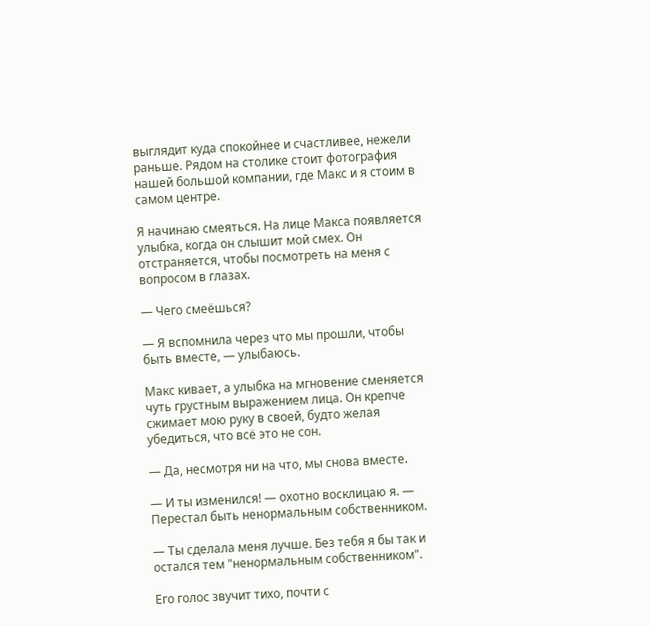выглядит куда спокойнее и счастливее, нежели раньше. Рядом на столике стоит фотография нашей большой компании, где Макс и я стоим в самом центре.

Я начинаю смеяться. На лице Макса появляется улыбка, когда он слышит мой смех. Он отстраняется, чтобы посмотреть на меня с вопросом в глазах.

— Чего смеёшься?

— Я вспомнила через что мы прошли, чтобы быть вместе, — улыбаюсь.

Макс кивает, а улыбка на мгновение сменяется чуть грустным выражением лица. Он крепче сжимает мою руку в своей, будто желая убедиться, что всё это не сон.

— Да, несмотря ни на что, мы снова вместе.

— И ты изменился! — охотно восклицаю я. — Перестал быть ненормальным собственником.

— Ты сделала меня лучше. Без тебя я бы так и остался тем "ненормальным собственником".

Его голос звучит тихо, почти с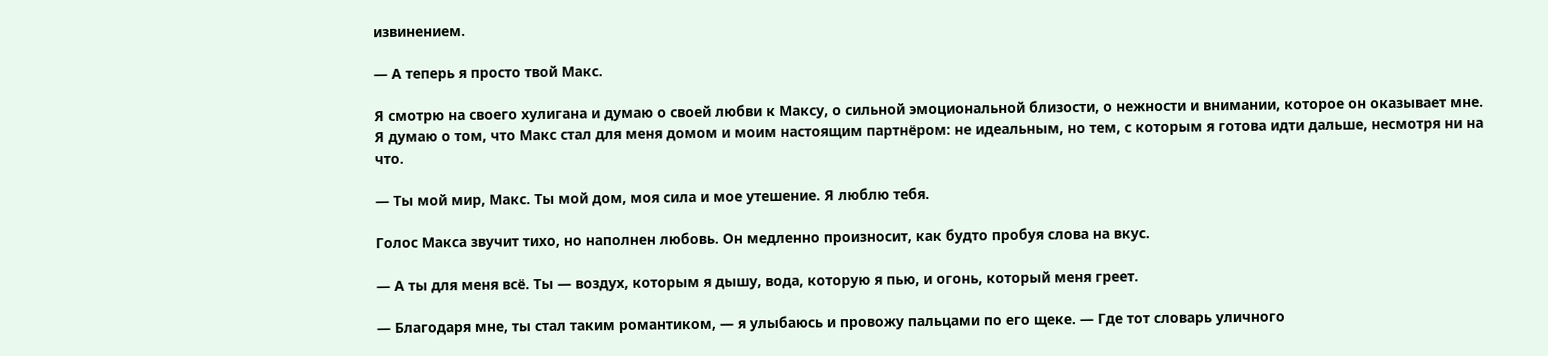извинением.

— А теперь я просто твой Макс.

Я смотрю на своего хулигана и думаю о своей любви к Максу, о сильной эмоциональной близости, о нежности и внимании, которое он оказывает мне. Я думаю о том, что Макс стал для меня домом и моим настоящим партнёром: не идеальным, но тем, с которым я готова идти дальше, несмотря ни на что.

— Ты мой мир, Макс. Ты мой дом, моя сила и мое утешение. Я люблю тебя.

Голос Макса звучит тихо, но наполнен любовь. Он медленно произносит, как будто пробуя слова на вкус.

— А ты для меня всё. Ты — воздух, которым я дышу, вода, которую я пью, и огонь, который меня греет.

— Благодаря мне, ты стал таким романтиком, — я улыбаюсь и провожу пальцами по его щеке. — Где тот словарь уличного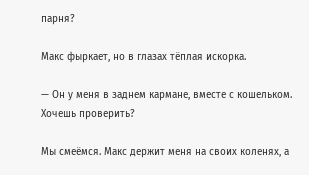парня?

Макс фыркает, но в глазах тёплая искорка.

— Он у меня в заднем кармане, вместе с кошельком. Хочешь проверить?

Мы смеёмся. Макс держит меня на своих коленях, а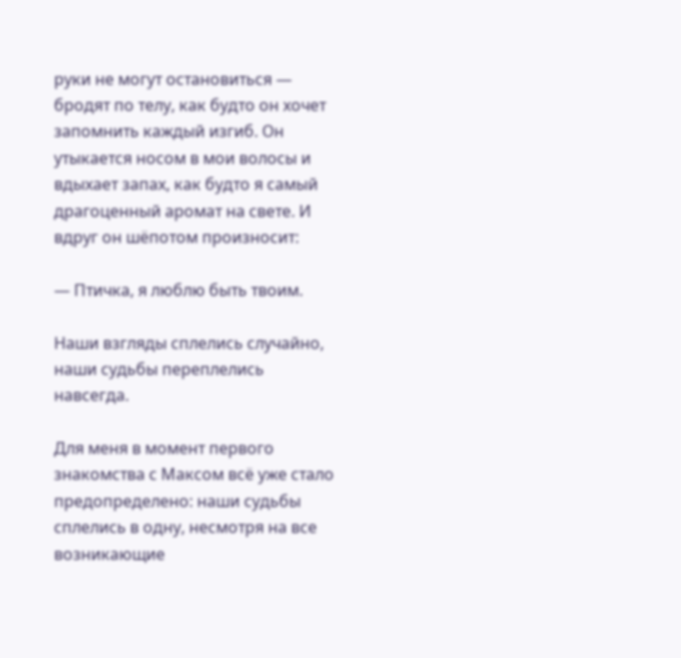руки не могут остановиться — бродят по телу, как будто он хочет запомнить каждый изгиб. Он утыкается носом в мои волосы и вдыхает запах, как будто я самый драгоценный аромат на свете. И вдруг он шёпотом произносит:

— Птичка, я люблю быть твоим.

Наши взгляды сплелись случайно, наши судьбы переплелись навсегда.

Для меня в момент первого знакомства с Максом всё уже стало предопределено: наши судьбы сплелись в одну, несмотря на все возникающие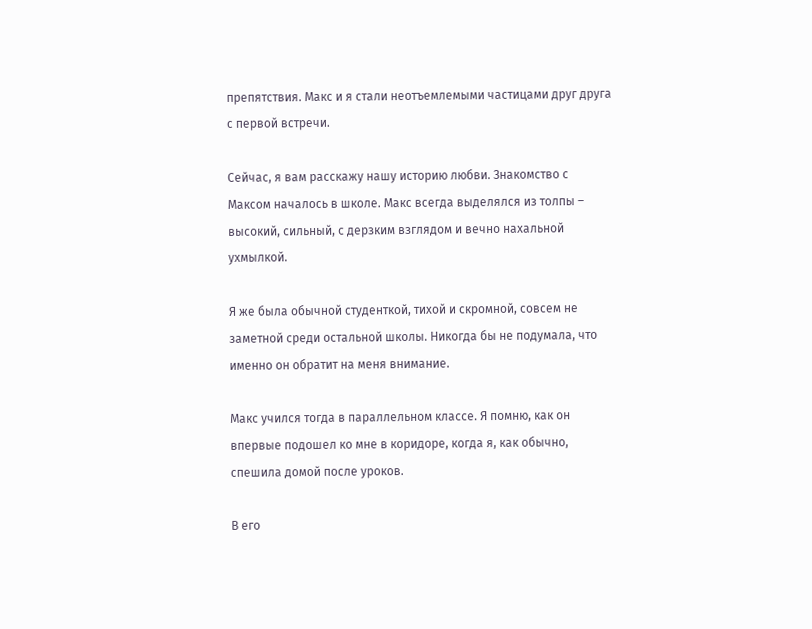препятствия. Макс и я стали неотъемлемыми частицами друг друга с первой встречи.

Сейчас, я вам расскажу нашу историю любви. Знакомство с Максом началось в школе. Макс всегда выделялся из толпы – высокий, сильный, с дерзким взглядом и вечно нахальной ухмылкой.

Я же была обычной студенткой, тихой и скромной, совсем не заметной среди остальной школы. Никогда бы не подумала, что именно он обратит на меня внимание.

Макс учился тогда в параллельном классе. Я помню, как он впервые подошел ко мне в коридоре, когда я, как обычно, спешила домой после уроков.

В его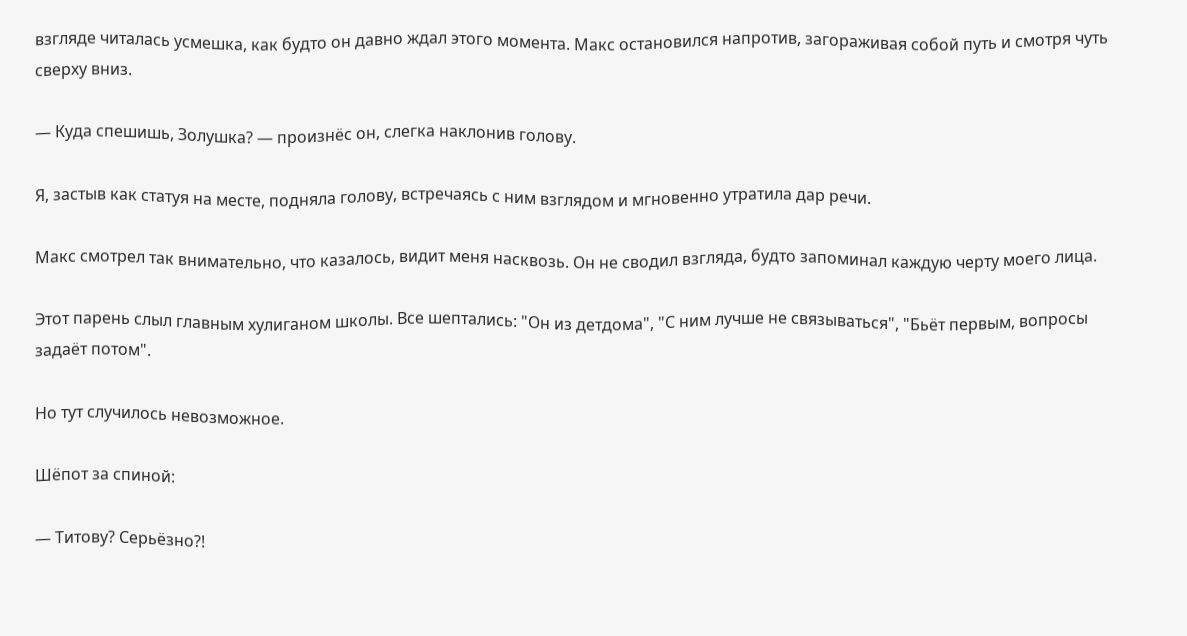взгляде читалась усмешка, как будто он давно ждал этого момента. Макс остановился напротив, загораживая собой путь и смотря чуть сверху вниз.

— Куда спешишь, Золушка? — произнёс он, слегка наклонив голову.

Я, застыв как статуя на месте, подняла голову, встречаясь с ним взглядом и мгновенно утратила дар речи.

Макс смотрел так внимательно, что казалось, видит меня насквозь. Он не сводил взгляда, будто запоминал каждую черту моего лица.

Этот парень слыл главным хулиганом школы. Все шептались: "Он из детдома", "С ним лучше не связываться", "Бьёт первым, вопросы задаёт потом".

Но тут случилось невозможное.

Шёпот за спиной:

— Титову? Серьёзно?!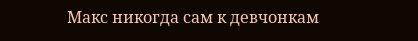Макс никогда сам к девчонкам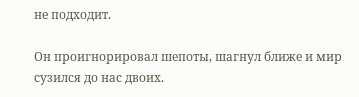не подходит.

Он проигнорировал шепоты, шагнул ближе и мир сузился до нас двоих.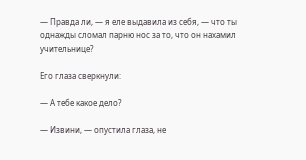— Правда ли, — я еле выдавила из себя, — что ты однажды сломал парню нос за то, что он нахамил учительнице?

Его глаза сверкнули:

— А тебе какое дело?

— Извини, — опустила глаза, не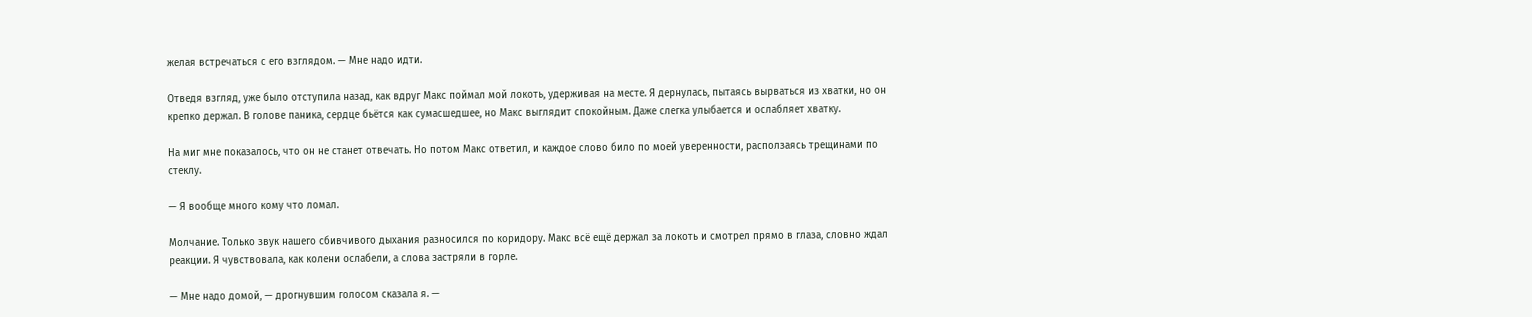желая встречаться с его взглядом. — Мне надо идти.

Отведя взгляд, уже было отступила назад, как вдруг Макс поймал мой локоть, удерживая на месте. Я дернулась, пытаясь вырваться из хватки, но он крепко держал. В голове паника, сердце бьётся как сумасшедшее, но Макс выглядит спокойным. Даже слегка улыбается и ослабляет хватку.

На миг мне показалось, что он не станет отвечать. Но потом Макс ответил, и каждое слово било по моей уверенности, расползаясь трещинами по стеклу.

— Я вообще много кому что ломал.

Молчание. Только звук нашего сбивчивого дыхания разносился по коридору. Макс всё ещё держал за локоть и смотрел прямо в глаза, словно ждал реакции. Я чувствовала, как колени ослабели, а слова застряли в горле.

— Мне надо домой, — дрогнувшим голосом сказала я. —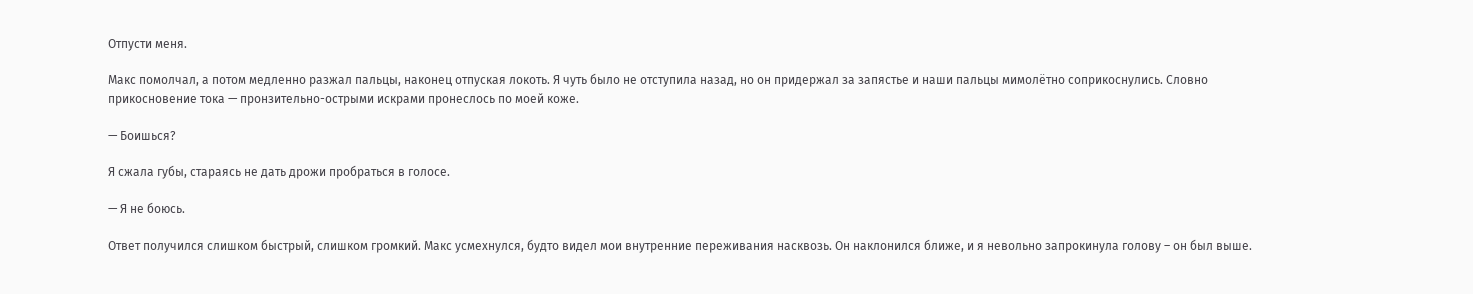Отпусти меня.

Макс помолчал, а потом медленно разжал пальцы, наконец отпуская локоть. Я чуть было не отступила назад, но он придержал за запястье и наши пальцы мимолётно соприкоснулись. Словно прикосновение тока — пронзительно-острыми искрами пронеслось по моей коже.

— Боишься?

Я сжала губы, стараясь не дать дрожи пробраться в голосе.

— Я не боюсь.

Ответ получился слишком быстрый, слишком громкий. Макс усмехнулся, будто видел мои внутренние переживания насквозь. Он наклонился ближе, и я невольно запрокинула голову – он был выше.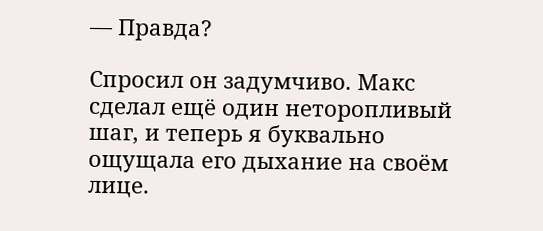— Правда?

Спросил он задумчиво. Макс сделал ещё один неторопливый шаг, и теперь я буквально ощущала его дыхание на своём лице.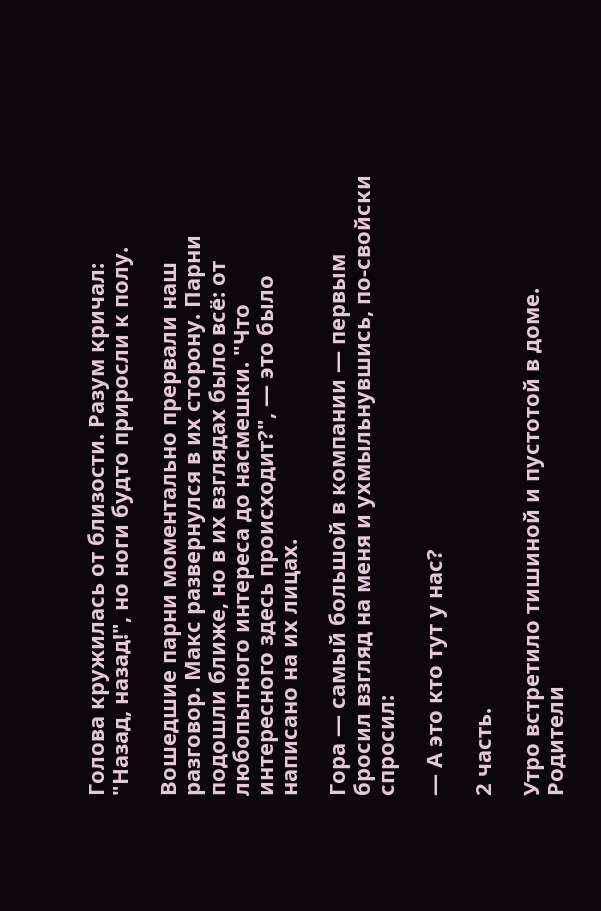Голова кружилась от близости. Разум кричал: "Назад, назад!", но ноги будто приросли к полу.

Вошедшие парни моментально прервали наш разговор. Макс развернулся в их сторону. Парни подошли ближе, но в их взглядах было всё: от любопытного интереса до насмешки. "Что интересного здесь происходит?", — это было написано на их лицах.

Гора — самый большой в компании — первым бросил взгляд на меня и ухмыльнувшись, по-свойски спросил:

— А это кто тут у нас?

2 часть.

Утро встретило тишиной и пустотой в доме. Родители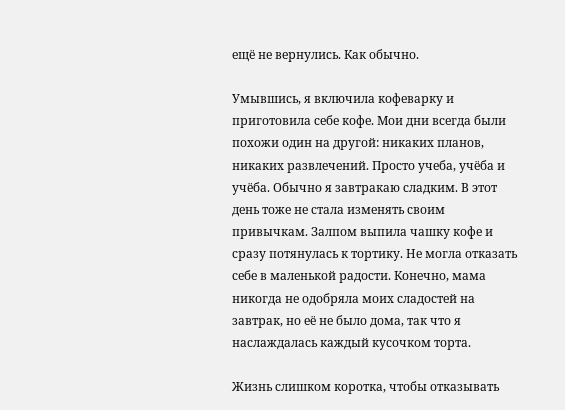ещё не вернулись. Как обычно.

Умывшись, я включила кофеварку и приготовила себе кофе. Мои дни всегда были похожи один на другой: никаких планов, никаких развлечений. Просто учеба, учёба и учёба. Обычно я завтракаю сладким. В этот день тоже не стала изменять своим привычкам. Залпом выпила чашку кофе и сразу потянулась к тортику. Не могла отказать себе в маленькой радости. Конечно, мама никогда не одобряла моих сладостей на завтрак, но её не было дома, так что я наслаждалась каждый кусочком торта.

Жизнь слишком коротка, чтобы отказывать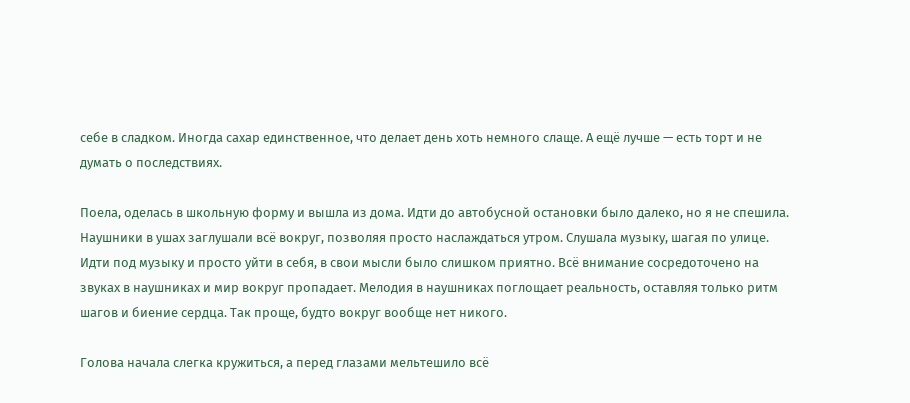себе в сладком. Иногда сахар единственное, что делает день хоть немного слаще. А ещё лучше — есть торт и не думать о последствиях.

Поела, оделась в школьную форму и вышла из дома. Идти до автобусной остановки было далеко, но я не спешила. Наушники в ушах заглушали всё вокруг, позволяя просто наслаждаться утром. Слушала музыку, шагая по улице. Идти под музыку и просто уйти в себя, в свои мысли было слишком приятно. Всё внимание сосредоточено на звуках в наушниках и мир вокруг пропадает. Мелодия в наушниках поглощает реальность, оставляя только ритм шагов и биение сердца. Так проще, будто вокруг вообще нет никого.

Голова начала слегка кружиться, а перед глазами мельтешило всё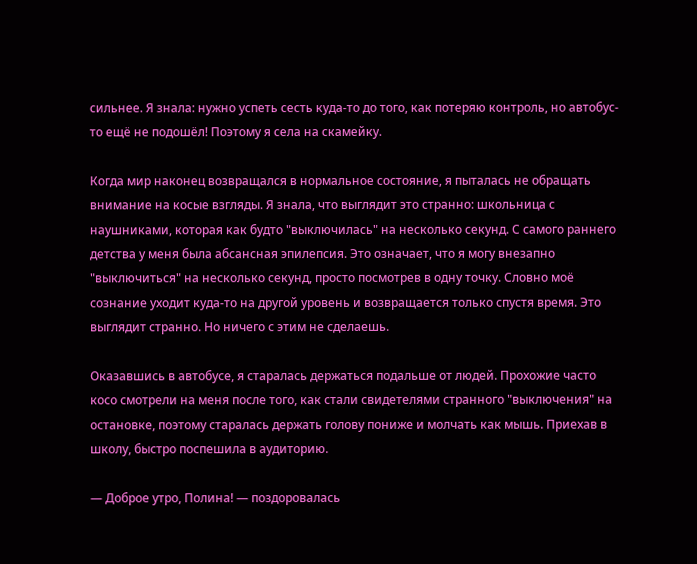сильнее. Я знала: нужно успеть сесть куда-то до того, как потеряю контроль, но автобус-то ещё не подошёл! Поэтому я села на скамейку.

Когда мир наконец возвращался в нормальное состояние, я пыталась не обращать внимание на косые взгляды. Я знала, что выглядит это странно: школьница с наушниками, которая как будто "выключилась" на несколько секунд. С самого раннего детства у меня была абсансная эпилепсия. Это означает, что я могу внезапно "выключиться" на несколько секунд, просто посмотрев в одну точку. Словно моё сознание уходит куда-то на другой уровень и возвращается только спустя время. Это выглядит странно. Но ничего с этим не сделаешь.

Оказавшись в автобусе, я старалась держаться подальше от людей. Прохожие часто косо смотрели на меня после того, как стали свидетелями странного "выключения" на остановке, поэтому старалась держать голову пониже и молчать как мышь. Приехав в школу, быстро поспешила в аудиторию.

— Доброе утро, Полина! — поздоровалась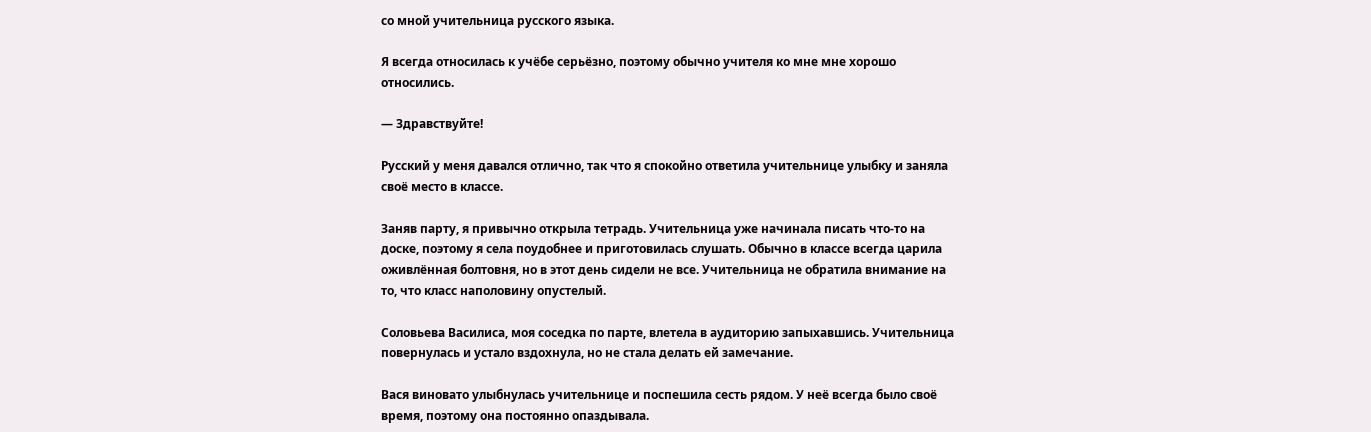со мной учительница русского языка.

Я всегда относилась к учёбе серьёзно, поэтому обычно учителя ко мне мне хорошо относились.

— Здравствуйте!

Русский у меня давался отлично, так что я спокойно ответила учительнице улыбку и заняла своё место в классе.

Заняв парту, я привычно открыла тетрадь. Учительница уже начинала писать что-то на доске, поэтому я села поудобнее и приготовилась слушать. Обычно в классе всегда царила оживлённая болтовня, но в этот день сидели не все. Учительница не обратила внимание на то, что класс наполовину опустелый.

Соловьева Василиса, моя соседка по парте, влетела в аудиторию запыхавшись. Учительница повернулась и устало вздохнула, но не стала делать ей замечание.

Вася виновато улыбнулась учительнице и поспешила сесть рядом. У неё всегда было своё время, поэтому она постоянно опаздывала.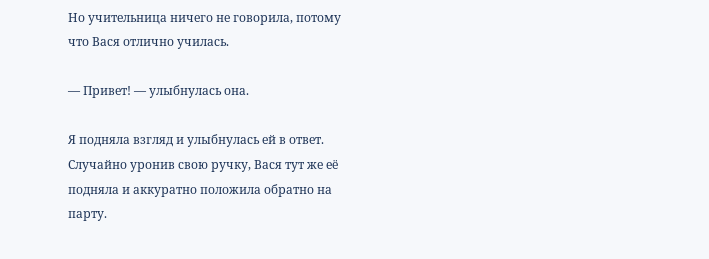Но учительница ничего не говорила, потому что Вася отлично училась.

— Привет! — улыбнулась она.

Я подняла взгляд и улыбнулась ей в ответ. Случайно уронив свою ручку, Вася тут же её подняла и аккуратно положила обратно на парту.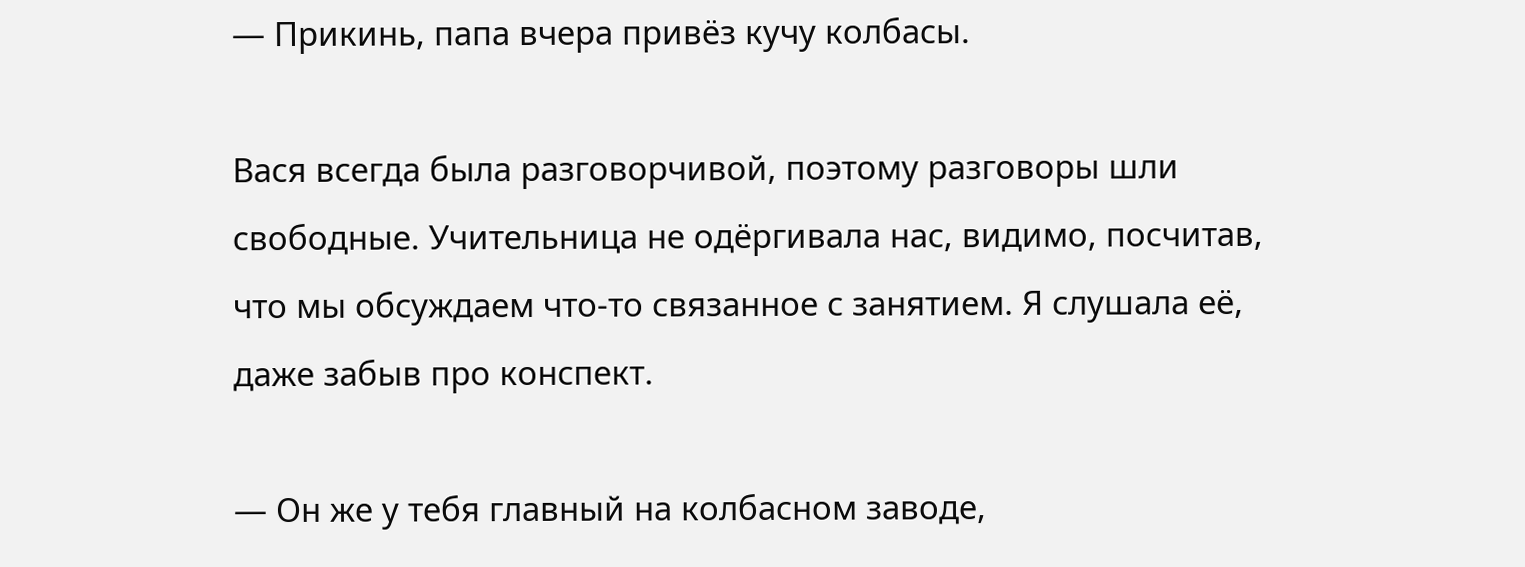— Прикинь, папа вчера привёз кучу колбасы.

Вася всегда была разговорчивой, поэтому разговоры шли свободные. Учительница не одёргивала нас, видимо, посчитав, что мы обсуждаем что-то связанное с занятием. Я слушала её, даже забыв про конспект.

— Он же у тебя главный на колбасном заводе,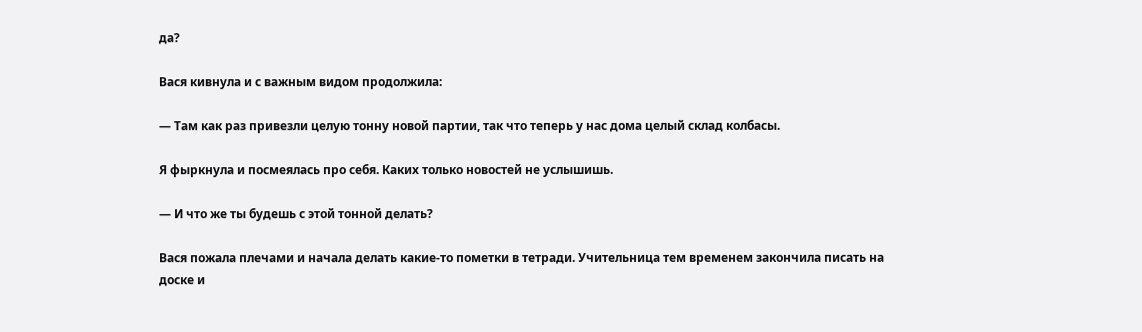да?

Вася кивнула и с важным видом продолжила:

— Там как раз привезли целую тонну новой партии, так что теперь у нас дома целый склад колбасы.

Я фыркнула и посмеялась про себя. Каких только новостей не услышишь.

— И что же ты будешь с этой тонной делать?

Вася пожала плечами и начала делать какие-то пометки в тетради. Учительница тем временем закончила писать на доске и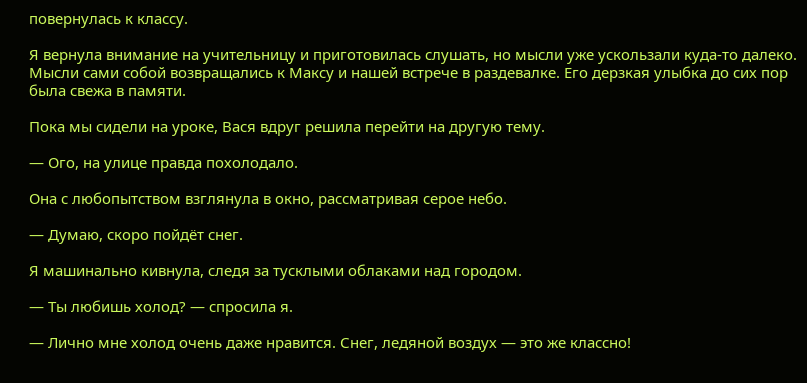повернулась к классу.

Я вернула внимание на учительницу и приготовилась слушать, но мысли уже ускользали куда-то далеко. Мысли сами собой возвращались к Максу и нашей встрече в раздевалке. Его дерзкая улыбка до сих пор была свежа в памяти.

Пока мы сидели на уроке, Вася вдруг решила перейти на другую тему.

— Ого, на улице правда похолодало.

Она с любопытством взглянула в окно, рассматривая серое небо.

— Думаю, скоро пойдёт снег.

Я машинально кивнула, следя за тусклыми облаками над городом.

— Ты любишь холод? — спросила я.

— Лично мне холод очень даже нравится. Снег, ледяной воздух — это же классно!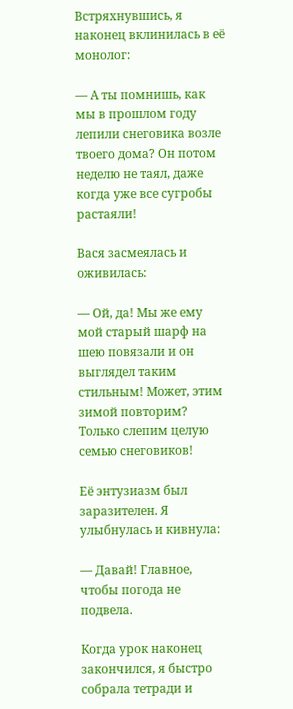Встряхнувшись, я наконец вклинилась в её монолог:

— А ты помнишь, как мы в прошлом году лепили снеговика возле твоего дома? Он потом неделю не таял, даже когда уже все сугробы растаяли!

Вася засмеялась и оживилась:

— Ой, да! Мы же ему мой старый шарф на шею повязали и он выглядел таким стильным! Может, этим зимой повторим? Только слепим целую семью снеговиков!

Её энтузиазм был заразителен. Я улыбнулась и кивнула:

— Давай! Главное, чтобы погода не подвела.

Когда урок наконец закончился, я быстро собрала тетради и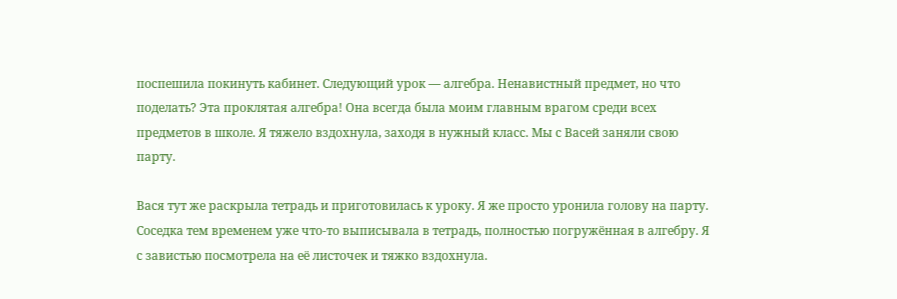поспешила покинуть кабинет. Следующий урок — алгебра. Ненавистный предмет, но что поделать? Эта проклятая алгебра! Она всегда была моим главным врагом среди всех предметов в школе. Я тяжело вздохнула, заходя в нужный класс. Мы с Васей заняли свою парту.

Вася тут же раскрыла тетрадь и приготовилась к уроку. Я же просто уронила голову на парту. Соседка тем временем уже что-то выписывала в тетрадь, полностью погружённая в алгебру. Я с завистью посмотрела на её листочек и тяжко вздохнула.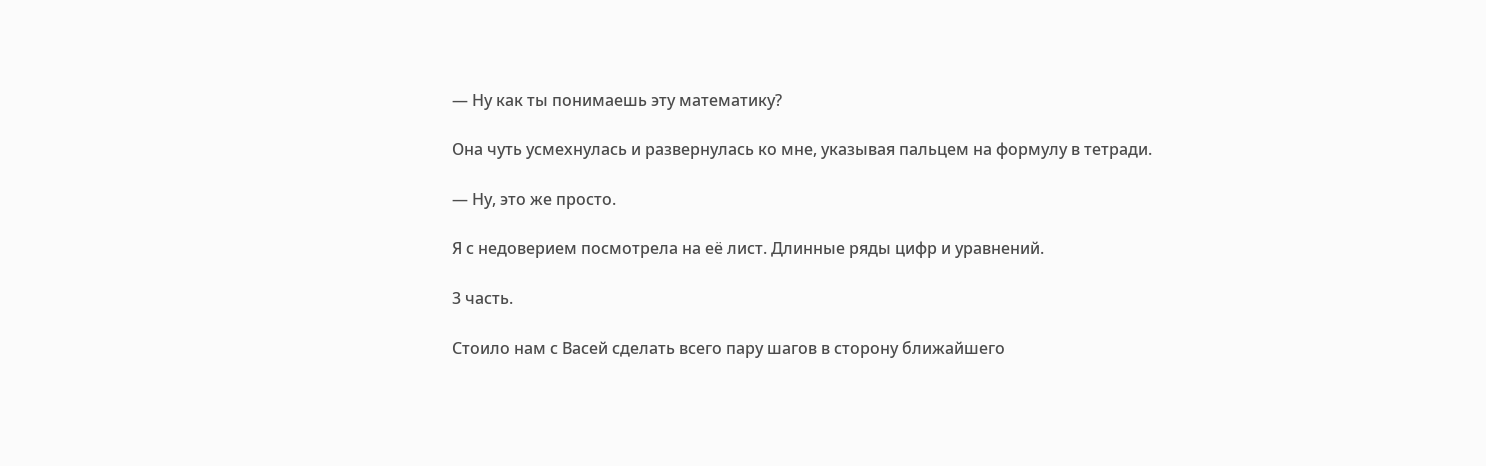— Ну как ты понимаешь эту математику?

Она чуть усмехнулась и развернулась ко мне, указывая пальцем на формулу в тетради.

— Ну, это же просто.

Я с недоверием посмотрела на её лист. Длинные ряды цифр и уравнений.

3 часть.

Стоило нам с Васей сделать всего пару шагов в сторону ближайшего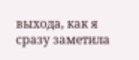выхода, как я сразу заметила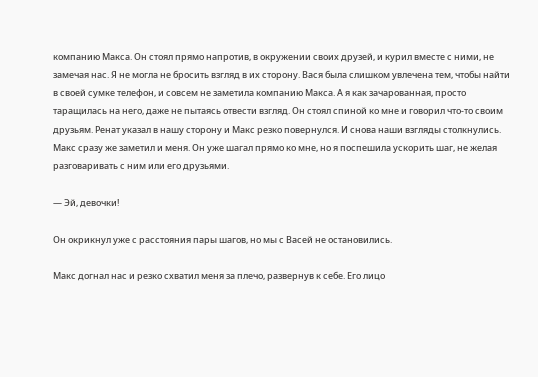компанию Макса. Он стоял прямо напротив, в окружении своих друзей, и курил вместе с ними, не замечая нас. Я не могла не бросить взгляд в их сторону. Вася была слишком увлечена тем, чтобы найти в своей сумке телефон, и совсем не заметила компанию Макса. А я как зачарованная, просто таращилась на него, даже не пытаясь отвести взгляд. Он стоял спиной ко мне и говорил что-то своим друзьям. Ренат указал в нашу сторону и Макс резко повернулся. И снова наши взгляды столкнулись. Макс сразу же заметил и меня. Он уже шагал прямо ко мне, но я поспешила ускорить шаг, не желая разговаривать с ним или его друзьями.

— Эй, девочки!

Он окрикнул уже с расстояния пары шагов, но мы с Васей не остановились.

Макс догнал нас и резко схватил меня за плечо, развернув к себе. Его лицо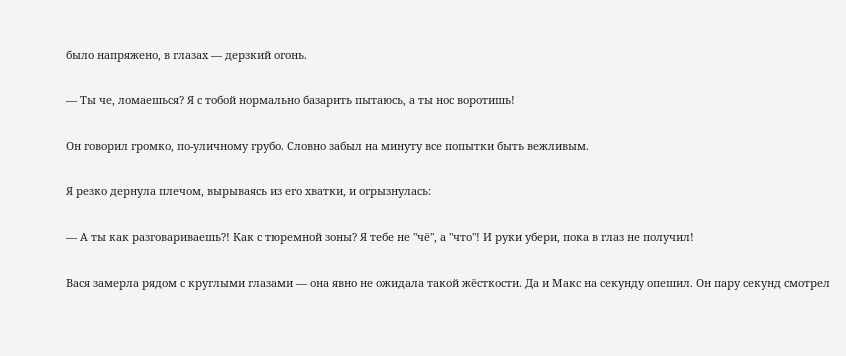было напряжено, в глазах — дерзкий огонь.

— Ты че, ломаешься? Я с тобой нормально базарить пытаюсь, а ты нос воротишь!

Он говорил громко, по-уличному грубо. Словно забыл на минуту все попытки быть вежливым.

Я резко дернула плечом, вырываясь из его хватки, и огрызнулась:

— А ты как разговариваешь?! Как с тюремной зоны? Я тебе не "чё", а "что"! И руки убери, пока в глаз не получил!

Вася замерла рядом с круглыми глазами — она явно не ожидала такой жёсткости. Да и Макс на секунду опешил. Он пару секунд смотрел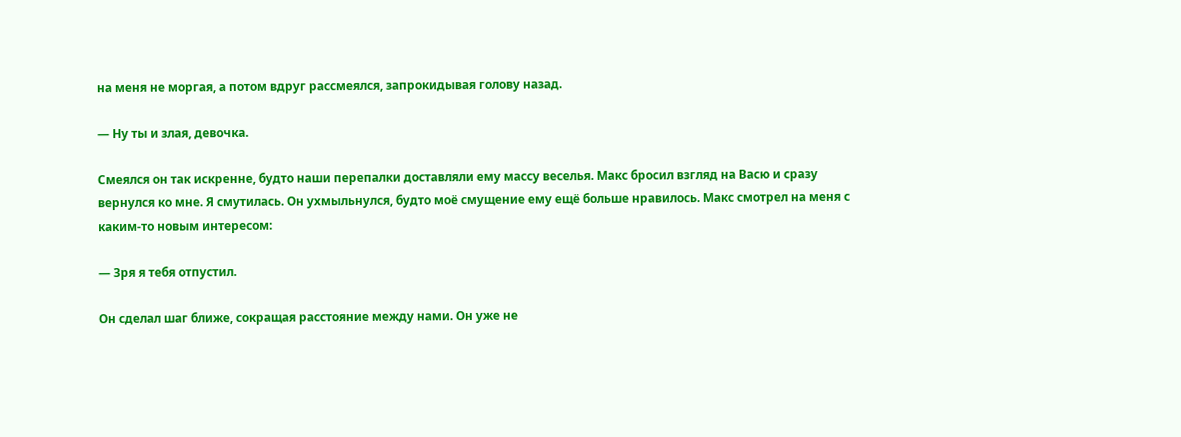на меня не моргая, а потом вдруг рассмеялся, запрокидывая голову назад.

— Ну ты и злая, девочка.

Смеялся он так искренне, будто наши перепалки доставляли ему массу веселья. Макс бросил взгляд на Васю и сразу вернулся ко мне. Я смутилась. Он ухмыльнулся, будто моё смущение ему ещё больше нравилось. Макс смотрел на меня с каким-то новым интересом:

— Зря я тебя отпустил.

Он сделал шаг ближе, сокращая расстояние между нами. Он уже не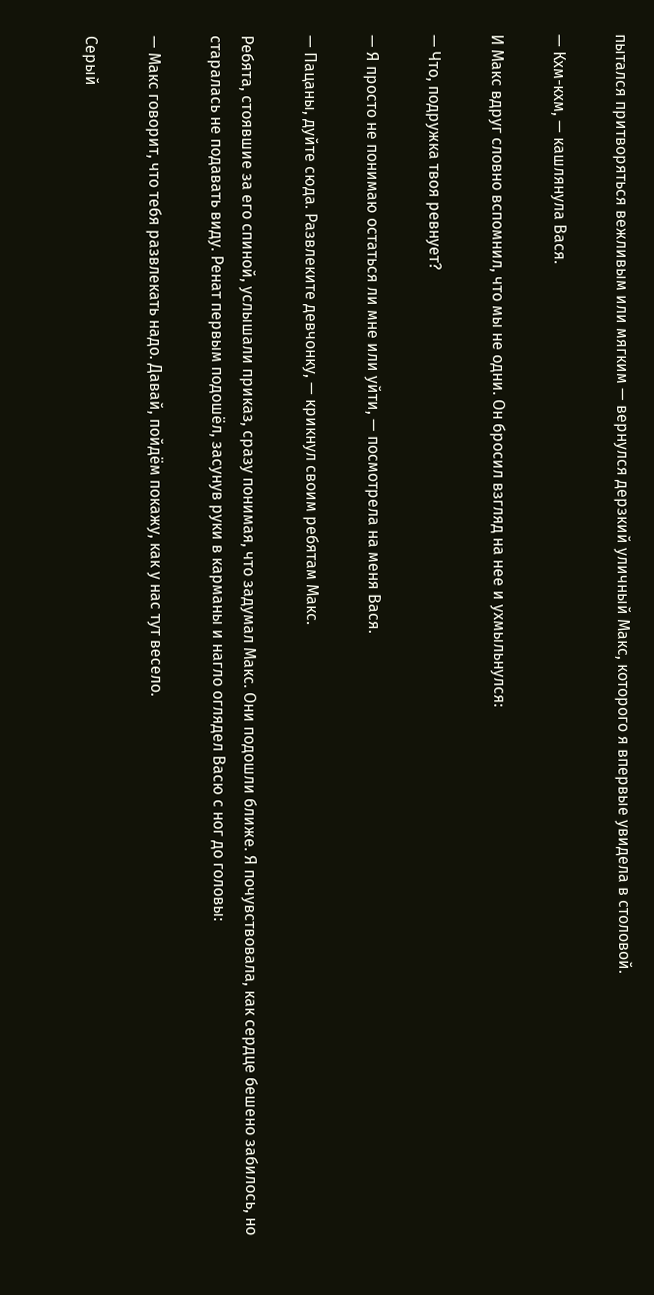пытался притворяться вежливым или мягким — вернулся дерзкий уличный Макс, которого я впервые увидела в столовой.

— Кхм-кхм, — кашлянула Вася.

И Макс вдруг словно вспомнил, что мы не одни. Он бросил взгляд на нее и ухмыльнулся:

— Что, подружка твоя ревнует?

— Я просто не понимаю остаться ли мне или уйти, — посмотрела на меня Вася.

— Пацаны, дуйте сюда. Развлеките девчонку, — крикнул своим ребятам Макс.

Ребята, стоявшие за его спиной, услышали приказ, сразу понимая, что задумал Макс. Они подошли ближе. Я почувствовала, как сердце бешено забилось, но старалась не подавать виду. Ренат первым подошёл, засунув руки в карманы и нагло оглядел Васю с ног до головы:

— Макс говорит, что тебя развлекать надо. Давай, пойдём покажу, как у нас тут весело.

Серый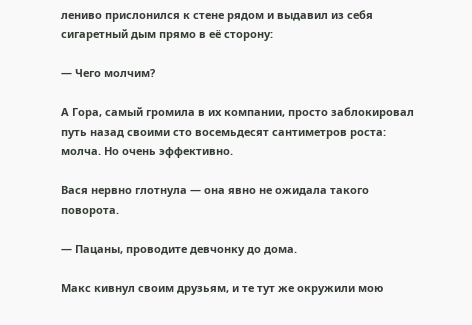лениво прислонился к стене рядом и выдавил из себя сигаретный дым прямо в её сторону:

— Чего молчим?

А Гора, самый громила в их компании, просто заблокировал путь назад своими сто восемьдесят сантиметров роста: молча. Но очень эффективно.

Вася нервно глотнула — она явно не ожидала такого поворота.

— Пацаны, проводите девчонку до дома.

Макс кивнул своим друзьям, и те тут же окружили мою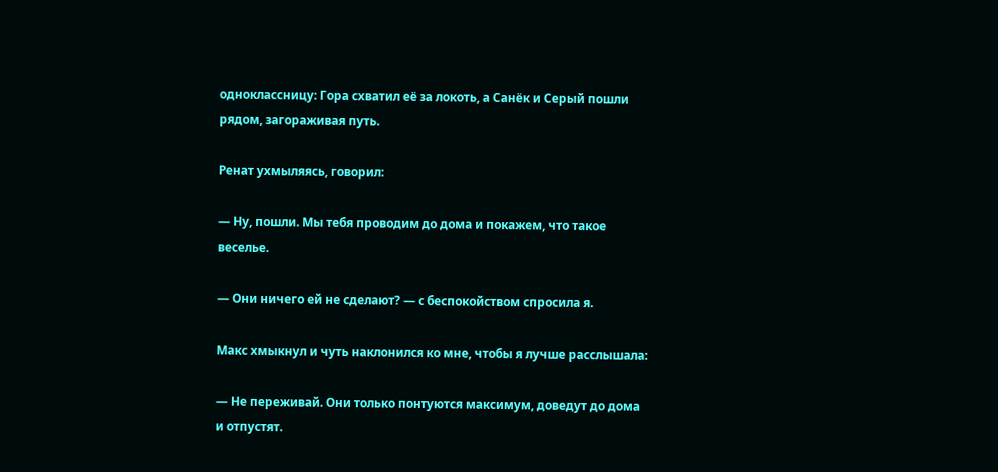одноклассницу: Гора схватил её за локоть, а Санёк и Серый пошли рядом, загораживая путь.

Ренат ухмыляясь, говорил:

— Ну, пошли. Мы тебя проводим до дома и покажем, что такое веселье.

— Они ничего ей не сделают? — с беспокойством спросила я.

Макс хмыкнул и чуть наклонился ко мне, чтобы я лучше расслышала:

— Не переживай. Они только понтуются максимум, доведут до дома и отпустят.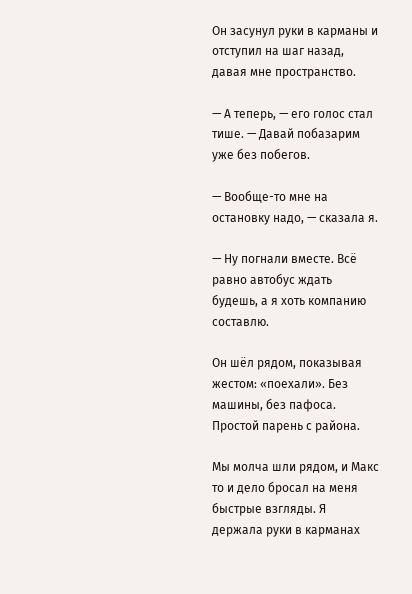Он засунул руки в карманы и отступил на шаг назад, давая мне пространство.

— А теперь, — его голос стал тише. — Давай побазарим уже без побегов.

— Вообще-то мне на остановку надо, — сказала я.

— Ну погнали вместе. Всё равно автобус ждать будешь, а я хоть компанию составлю.

Он шёл рядом, показывая жестом: «поехали». Без машины, без пафоса. Простой парень с района.

Мы молча шли рядом, и Макс то и дело бросал на меня быстрые взгляды. Я держала руки в карманах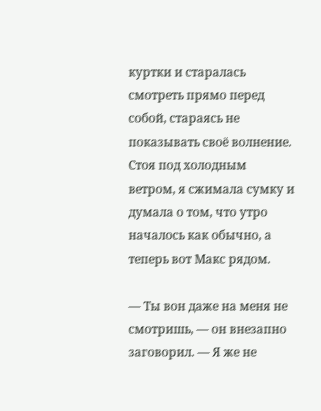куртки и старалась смотреть прямо перед собой, стараясь не показывать своё волнение. Стоя под холодным ветром, я сжимала сумку и думала о том, что утро началось как обычно, а теперь вот Макс рядом.

— Ты вон даже на меня не смотришь, — он внезапно заговорил. — Я же не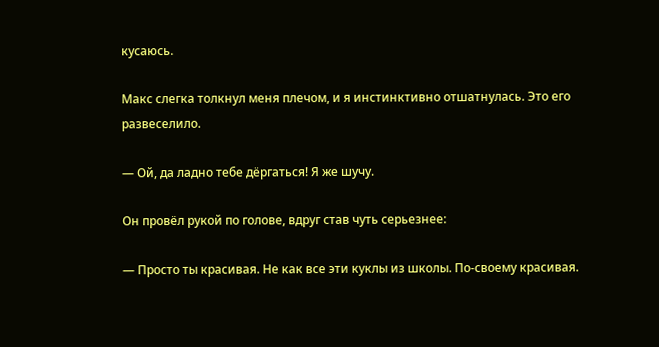кусаюсь.

Макс слегка толкнул меня плечом, и я инстинктивно отшатнулась. Это его развеселило.

— Ой, да ладно тебе дёргаться! Я же шучу.

Он провёл рукой по голове, вдруг став чуть серьезнее:

— Просто ты красивая. Не как все эти куклы из школы. По-своему красивая.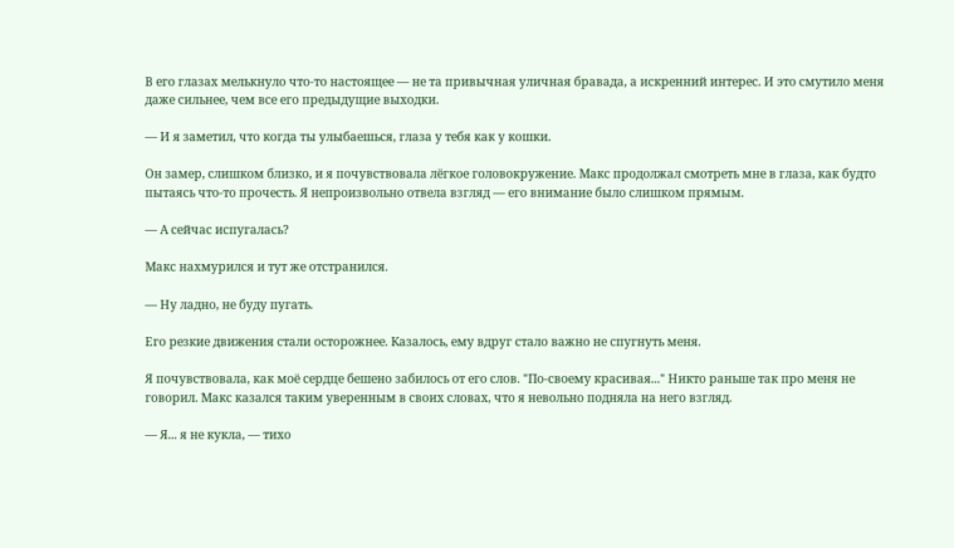В его глазах мелькнуло что-то настоящее — не та привычная уличная бравада, а искренний интерес. И это смутило меня даже сильнее, чем все его предыдущие выходки.

— И я заметил, что когда ты улыбаешься, глаза у тебя как у кошки.

Он замер, слишком близко, и я почувствовала лёгкое головокружение. Макс продолжал смотреть мне в глаза, как будто пытаясь что-то прочесть. Я непроизвольно отвела взгляд — его внимание было слишком прямым.

— А сейчас испугалась?

Макс нахмурился и тут же отстранился.

— Ну ладно, не буду пугать.

Его резкие движения стали осторожнее. Казалось, ему вдруг стало важно не спугнуть меня.

Я почувствовала, как моё сердце бешено забилось от его слов. "По-своему красивая..." Никто раньше так про меня не говорил. Макс казался таким уверенным в своих словах, что я невольно подняла на него взгляд.

— Я... я не кукла, — тихо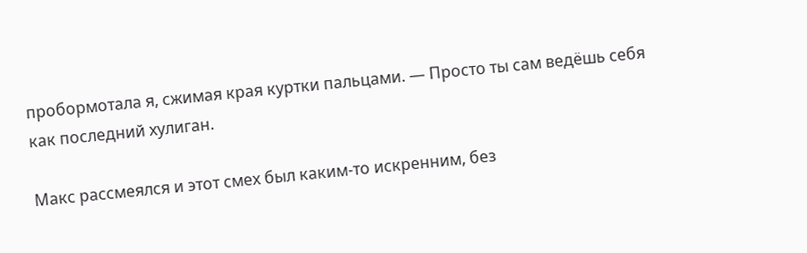пробормотала я, сжимая края куртки пальцами. — Просто ты сам ведёшь себя как последний хулиган.

Макс рассмеялся и этот смех был каким-то искренним, без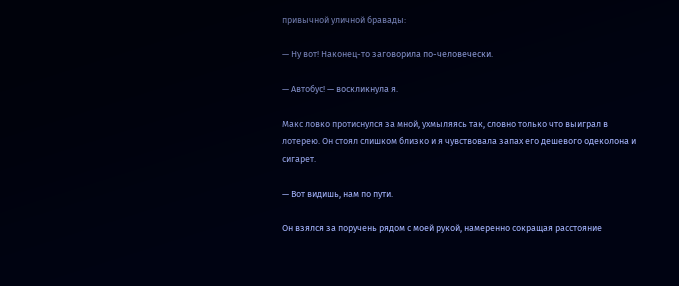привычной уличной бравады:

— Ну вот! Наконец-то заговорила по-человечески.

— Автобус! — воскликнула я.

Макс ловко протиснулся за мной, ухмыляясь так, словно только что выиграл в лотерею. Он стоял слишком близко и я чувствовала запах его дешевого одеколона и сигарет.

— Вот видишь, нам по пути.

Он взялся за поручень рядом с моей рукой, намеренно сокращая расстояние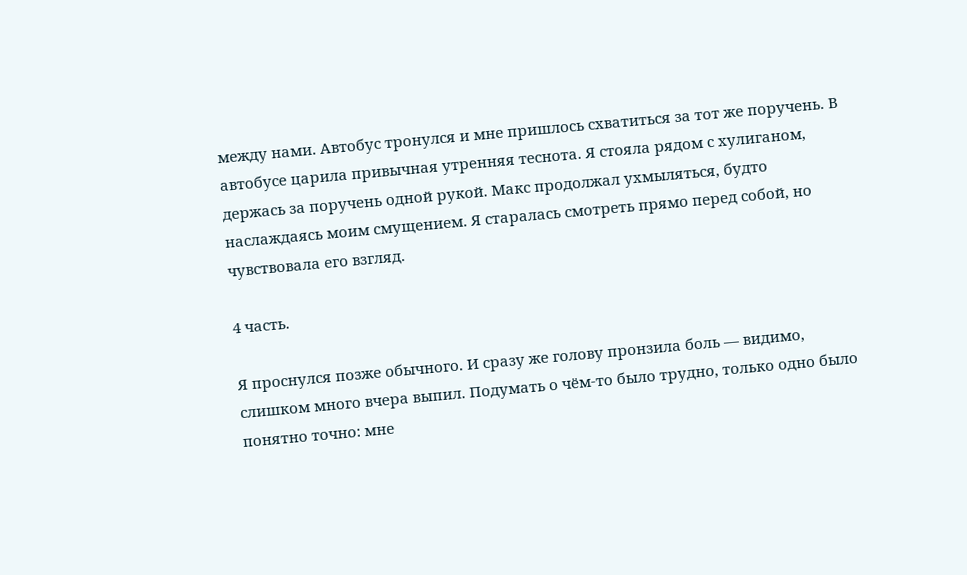между нами. Автобус тронулся и мне пришлось схватиться за тот же поручень. В автобусе царила привычная утренняя теснота. Я стояла рядом с хулиганом, держась за поручень одной рукой. Макс продолжал ухмыляться, будто наслаждаясь моим смущением. Я старалась смотреть прямо перед собой, но чувствовала его взгляд.

4 часть.

Я проснулся позже обычного. И сразу же голову пронзила боль — видимо, слишком много вчера выпил. Подумать о чём-то было трудно, только одно было понятно точно: мне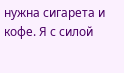нужна сигарета и кофе. Я с силой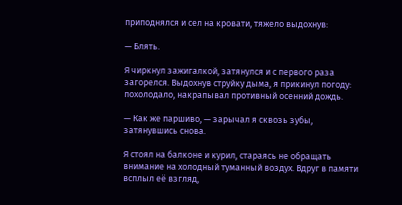приподнялся и сел на кровати, тяжело выдохнув:

— Блять.

Я чиркнул зажигалкой, затянулся и с первого раза загорелся. Выдохнув струйку дыма, я прикинул погоду: похолодало, накрапывал противный осенний дождь.

— Как же паршиво, — зарычал я сквозь зубы, затянувшись снова.

Я стоял на балконе и курил, стараясь не обращать внимание на холодный туманный воздух. Вдруг в памяти всплыл её взгляд,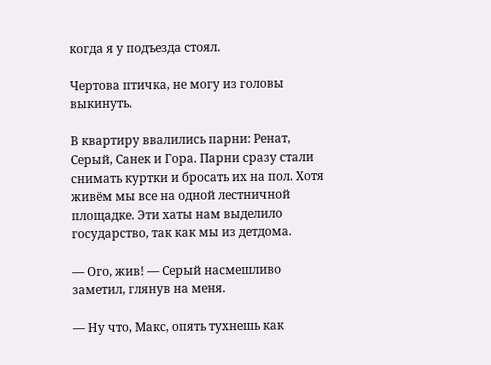когда я у подъезда стоял.

Чертова птичка, не могу из головы выкинуть.

В квартиру ввалились парни: Ренат, Серый, Санек и Гора. Парни сразу стали снимать куртки и бросать их на пол. Хотя живём мы все на одной лестничной площадке. Эти хаты нам выделило государство, так как мы из детдома.

— Ого, жив! — Серый насмешливо заметил, глянув на меня.

— Ну что, Макс, опять тухнешь как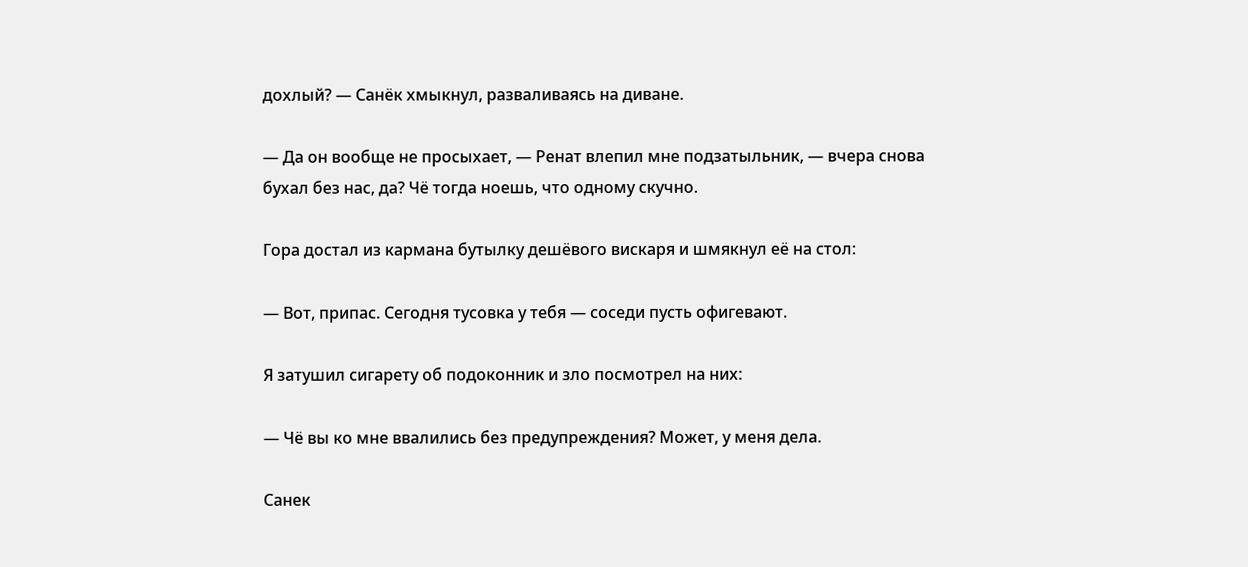дохлый? — Санёк хмыкнул, разваливаясь на диване.

— Да он вообще не просыхает, — Ренат влепил мне подзатыльник, — вчера снова бухал без нас, да? Чё тогда ноешь, что одному скучно.

Гора достал из кармана бутылку дешёвого вискаря и шмякнул её на стол:

— Вот, припас. Сегодня тусовка у тебя — соседи пусть офигевают.

Я затушил сигарету об подоконник и зло посмотрел на них:

— Чё вы ко мне ввалились без предупреждения? Может, у меня дела.

Санек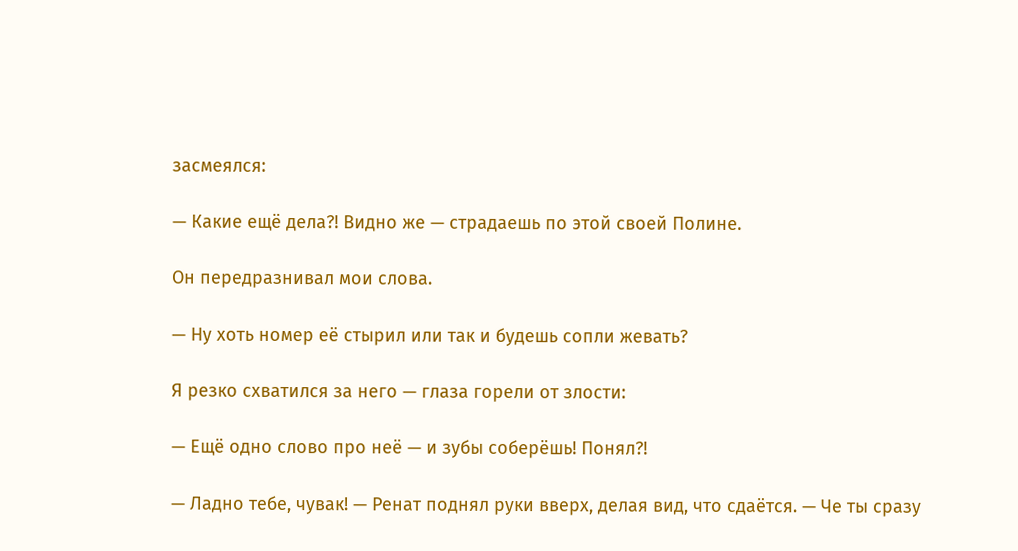засмеялся:

— Какие ещё дела?! Видно же — страдаешь по этой своей Полине.

Он передразнивал мои слова.

— Ну хоть номер её стырил или так и будешь сопли жевать?

Я резко схватился за него — глаза горели от злости:

— Ещё одно слово про неё — и зубы соберёшь! Понял?!

— Ладно тебе, чувак! — Ренат поднял руки вверх, делая вид, что сдаётся. — Че ты сразу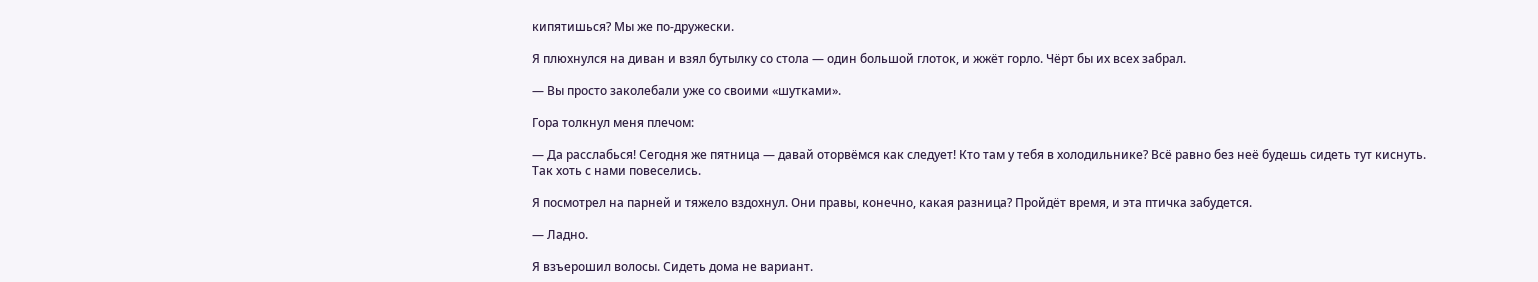кипятишься? Мы же по-дружески.

Я плюхнулся на диван и взял бутылку со стола — один большой глоток, и жжёт горло. Чёрт бы их всех забрал.

— Вы просто заколебали уже со своими «шутками».

Гора толкнул меня плечом:

— Да расслабься! Сегодня же пятница — давай оторвёмся как следует! Кто там у тебя в холодильнике? Всё равно без неё будешь сидеть тут киснуть. Так хоть с нами повеселись.

Я посмотрел на парней и тяжело вздохнул. Они правы, конечно, какая разница? Пройдёт время, и эта птичка забудется.

— Ладно.

Я взъерошил волосы. Сидеть дома не вариант.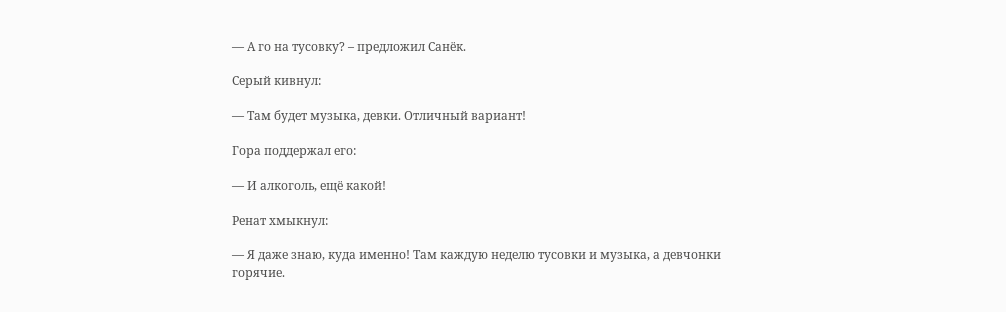— А го на тусовку? – предложил Санёк.

Серый кивнул:

— Там будет музыка, девки. Отличный вариант!

Гора поддержал его:

— И алкоголь, ещё какой!

Ренат хмыкнул:

— Я даже знаю, куда именно! Там каждую неделю тусовки и музыка, а девчонки горячие.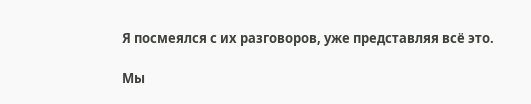Я посмеялся с их разговоров, уже представляя всё это.

Мы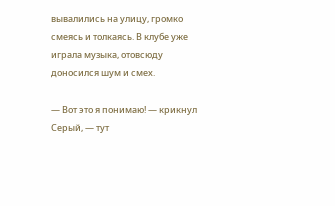вывалились на улицу, громко смеясь и толкаясь. В клубе уже играла музыка, отовсюду доносился шум и смех.

— Вот это я понимаю! — крикнул Серый, — тут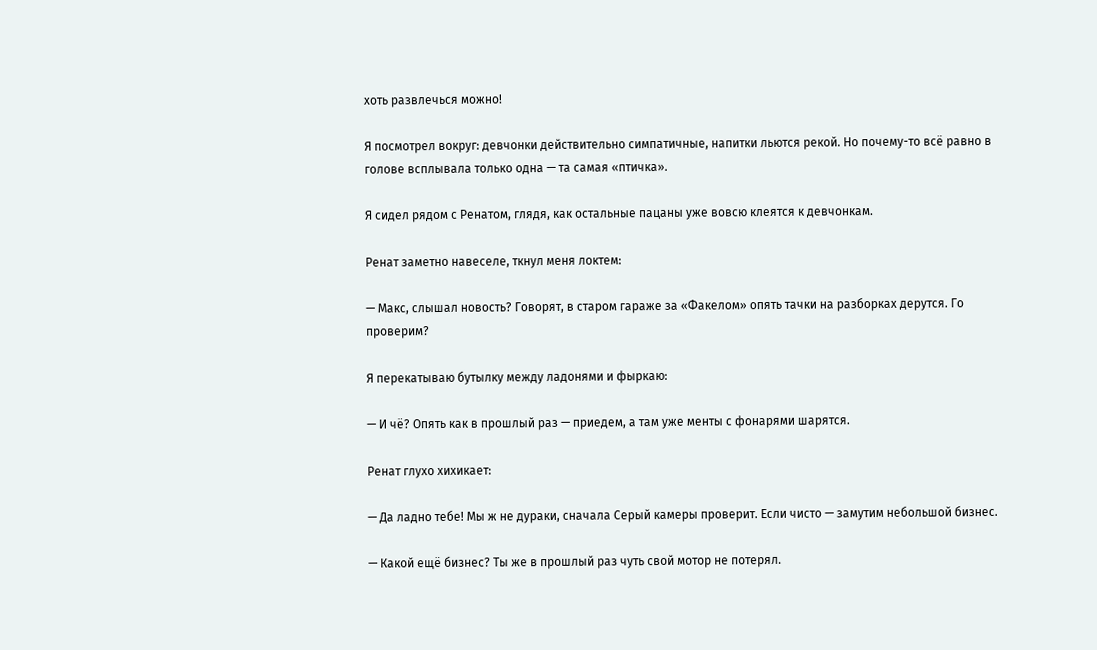хоть развлечься можно!

Я посмотрел вокруг: девчонки действительно симпатичные, напитки льются рекой. Но почему-то всё равно в голове всплывала только одна — та самая «птичка».

Я сидел рядом с Ренатом, глядя, как остальные пацаны уже вовсю клеятся к девчонкам.

Ренат заметно навеселе, ткнул меня локтем:

— Макс, слышал новость? Говорят, в старом гараже за «Факелом» опять тачки на разборках дерутся. Го проверим?

Я перекатываю бутылку между ладонями и фыркаю:

— И чё? Опять как в прошлый раз — приедем, а там уже менты с фонарями шарятся.

Ренат глухо хихикает:

— Да ладно тебе! Мы ж не дураки, сначала Серый камеры проверит. Если чисто — замутим небольшой бизнес.

— Какой ещё бизнес? Ты же в прошлый раз чуть свой мотор не потерял.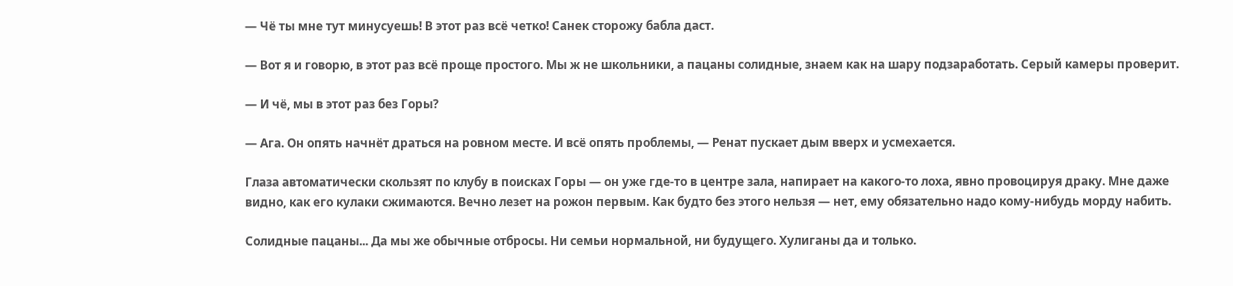— Чё ты мне тут минусуешь! В этот раз всё четко! Санек сторожу бабла даст.

— Вот я и говорю, в этот раз всё проще простого. Мы ж не школьники, а пацаны солидные, знаем как на шару подзаработать. Серый камеры проверит.

— И чё, мы в этот раз без Горы?

— Ага. Он опять начнёт драться на ровном месте. И всё опять проблемы, — Ренат пускает дым вверх и усмехается.

Глаза автоматически скользят по клубу в поисках Горы — он уже где-то в центре зала, напирает на какого-то лоха, явно провоцируя драку. Мне даже видно, как его кулаки сжимаются. Вечно лезет на рожон первым. Как будто без этого нельзя — нет, ему обязательно надо кому-нибудь морду набить.

Солидные пацаны... Да мы же обычные отбросы. Ни семьи нормальной, ни будущего. Хулиганы да и только.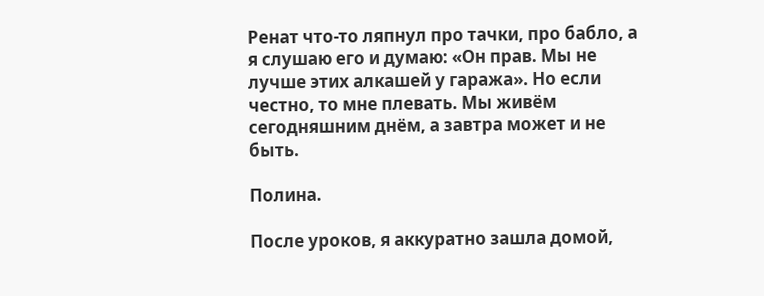Ренат что-то ляпнул про тачки, про бабло, а я слушаю его и думаю: «Он прав. Мы не лучше этих алкашей у гаража». Но если честно, то мне плевать. Мы живём сегодняшним днём, а завтра может и не быть.

Полина.

После уроков, я аккуратно зашла домой,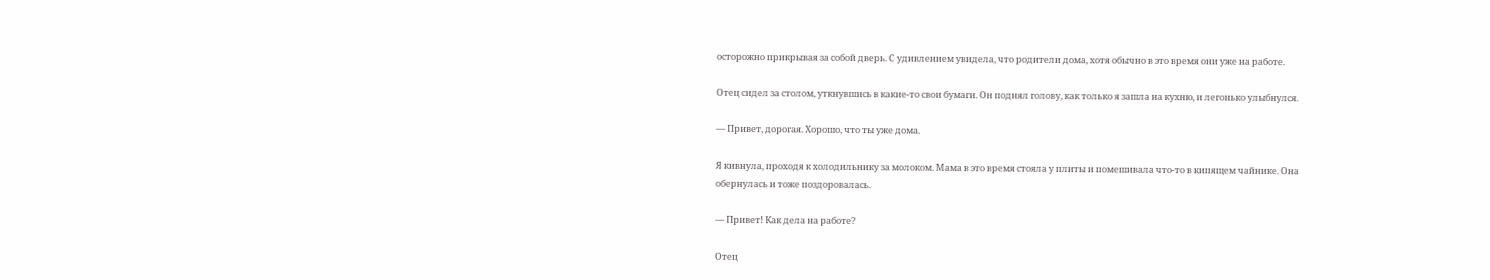осторожно прикрывая за собой дверь. С удивлением увидела, что родители дома, хотя обычно в это время они уже на работе.

Отец сидел за столом, уткнувшись в какие-то свои бумаги. Он поднял голову, как только я зашла на кухню, и легонько улыбнулся.

— Привет, дорогая. Хорошо, что ты уже дома.

Я кивнула, проходя к холодильнику за молоком. Мама в это время стояла у плиты и помешивала что-то в кипящем чайнике. Она обернулась и тоже поздоровалась.

— Привет! Как дела на работе?

Отец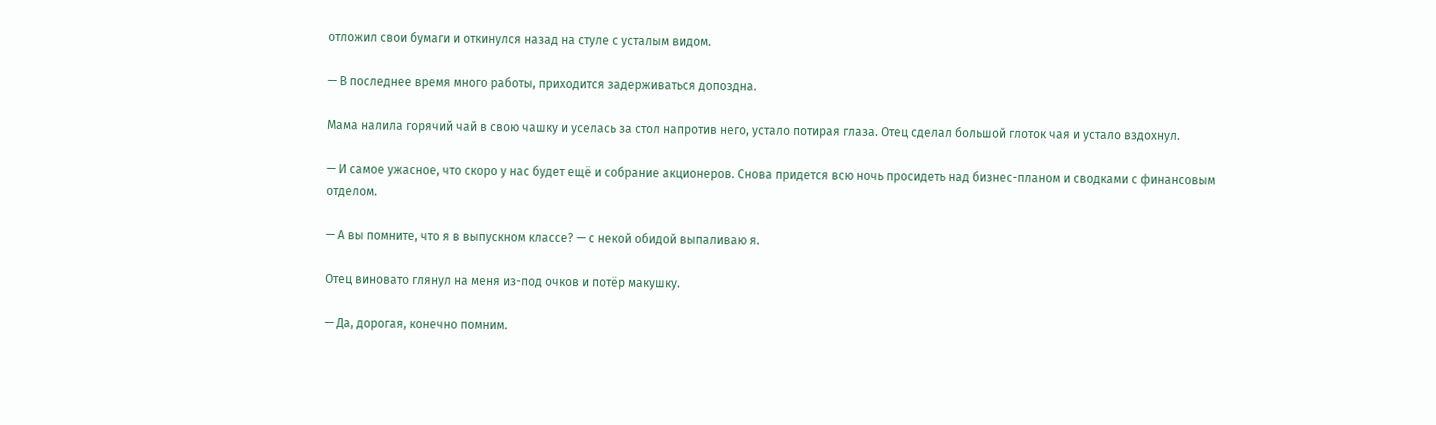отложил свои бумаги и откинулся назад на стуле с усталым видом.

— В последнее время много работы, приходится задерживаться допоздна.

Мама налила горячий чай в свою чашку и уселась за стол напротив него, устало потирая глаза. Отец сделал большой глоток чая и устало вздохнул.

— И самое ужасное, что скоро у нас будет ещё и собрание акционеров. Снова придется всю ночь просидеть над бизнес-планом и сводками с финансовым отделом.

— А вы помните, что я в выпускном классе? — с некой обидой выпаливаю я.

Отец виновато глянул на меня из-под очков и потёр макушку.

— Да, дорогая, конечно помним.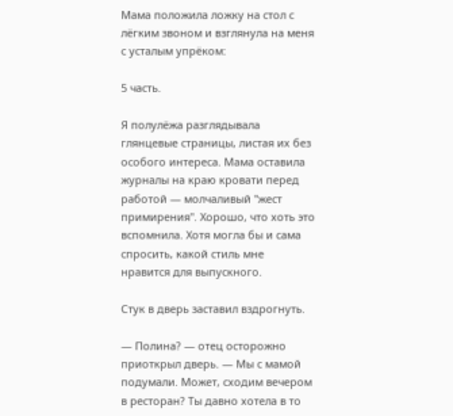Мама положила ложку на стол с лёгким звоном и взглянула на меня с усталым упрёком:

5 часть.

Я полулёжа разглядывала глянцевые страницы, листая их без особого интереса. Мама оставила журналы на краю кровати перед работой — молчаливый "жест примирения". Хорошо, что хоть это вспомнила. Хотя могла бы и сама спросить, какой стиль мне нравится для выпускного.

Стук в дверь заставил вздрогнуть.

— Полина? — отец осторожно приоткрыл дверь. — Мы с мамой подумали. Может, сходим вечером в ресторан? Ты давно хотела в то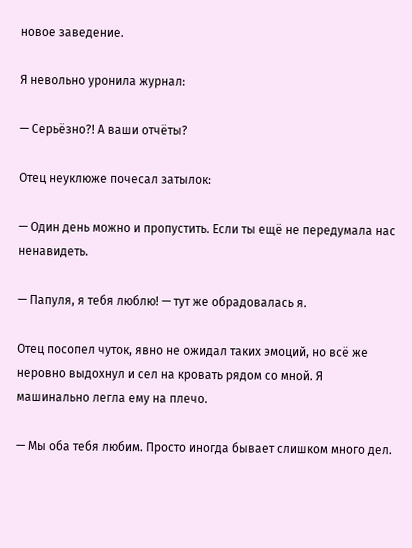новое заведение.

Я невольно уронила журнал:

— Серьёзно?! А ваши отчёты?

Отец неуклюже почесал затылок:

— Один день можно и пропустить. Если ты ещё не передумала нас ненавидеть.

— Папуля, я тебя люблю! — тут же обрадовалась я.

Отец посопел чуток, явно не ожидал таких эмоций, но всё же неровно выдохнул и сел на кровать рядом со мной. Я машинально легла ему на плечо.

— Мы оба тебя любим. Просто иногда бывает слишком много дел.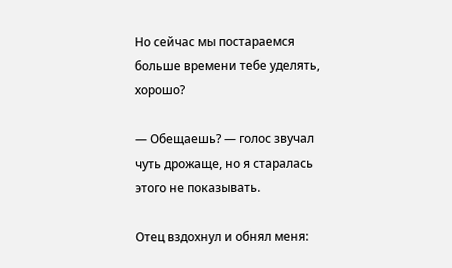Но сейчас мы постараемся больше времени тебе уделять, хорошо?

— Обещаешь? — голос звучал чуть дрожаще, но я старалась этого не показывать.

Отец вздохнул и обнял меня: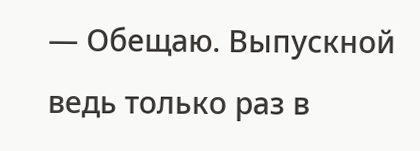— Обещаю. Выпускной ведь только раз в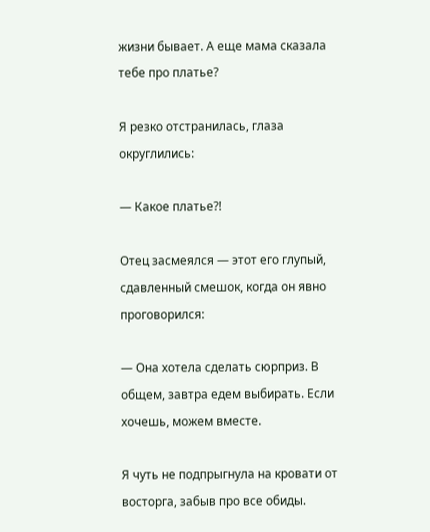жизни бывает. А еще мама сказала тебе про платье?

Я резко отстранилась, глаза округлились:

— Какое платье?!

Отец засмеялся — этот его глупый, сдавленный смешок, когда он явно проговорился:

— Она хотела сделать сюрприз. В общем, завтра едем выбирать. Если хочешь, можем вместе.

Я чуть не подпрыгнула на кровати от восторга, забыв про все обиды.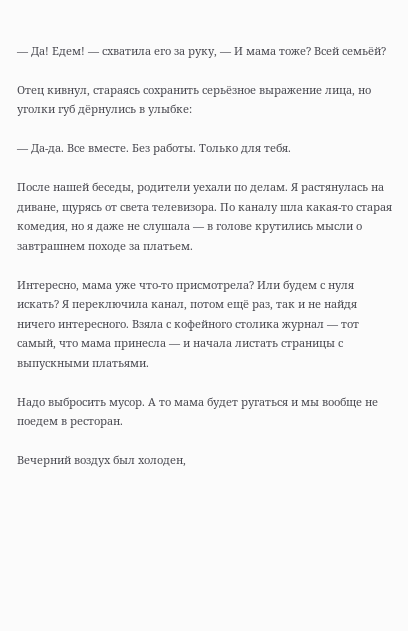— Да! Едем! — схватила его за руку, — И мама тоже? Всей семьёй?

Отец кивнул, стараясь сохранить серьёзное выражение лица, но уголки губ дёрнулись в улыбке:

— Да-да. Все вместе. Без работы. Только для тебя.

После нашей беседы, родители уехали по делам. Я растянулась на диване, щурясь от света телевизора. По каналу шла какая-то старая комедия, но я даже не слушала — в голове крутились мысли о завтрашнем походе за платьем.

Интересно, мама уже что-то присмотрела? Или будем с нуля искать? Я переключила канал, потом ещё раз, так и не найдя ничего интересного. Взяла с кофейного столика журнал — тот самый, что мама принесла — и начала листать страницы с выпускными платьями.

Надо выбросить мусор. А то мама будет ругаться и мы вообще не поедем в ресторан.

Вечерний воздух был холоден,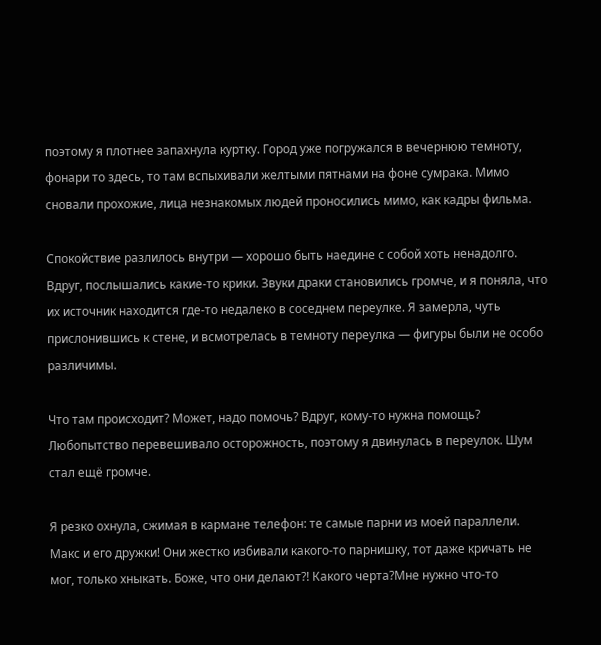поэтому я плотнее запахнула куртку. Город уже погружался в вечернюю темноту, фонари то здесь, то там вспыхивали желтыми пятнами на фоне сумрака. Мимо сновали прохожие, лица незнакомых людей проносились мимо, как кадры фильма.

Спокойствие разлилось внутри — хорошо быть наедине с собой хоть ненадолго. Вдруг, послышались какие-то крики. Звуки драки становились громче, и я поняла, что их источник находится где-то недалеко в соседнем переулке. Я замерла, чуть прислонившись к стене, и всмотрелась в темноту переулка — фигуры были не особо различимы.

Что там происходит? Может, надо помочь? Вдруг, кому-то нужна помощь? Любопытство перевешивало осторожность, поэтому я двинулась в переулок. Шум стал ещё громче.

Я резко охнула, сжимая в кармане телефон: те самые парни из моей параллели. Макс и его дружки! Они жестко избивали какого-то парнишку, тот даже кричать не мог, только хныкать. Боже, что они делают?! Какого черта?Мне нужно что-то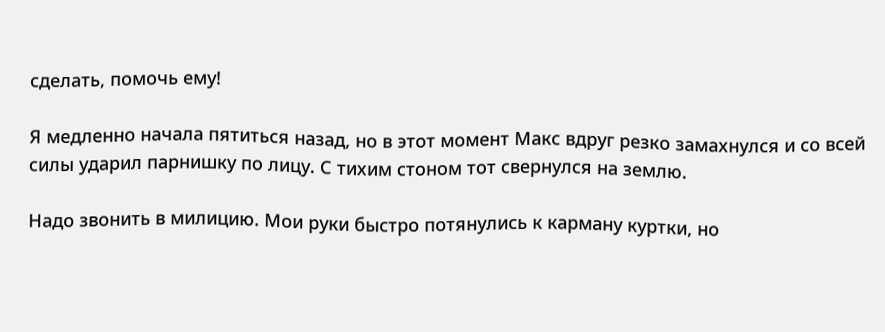сделать, помочь ему!

Я медленно начала пятиться назад, но в этот момент Макс вдруг резко замахнулся и со всей силы ударил парнишку по лицу. С тихим стоном тот свернулся на землю.

Надо звонить в милицию. Мои руки быстро потянулись к карману куртки, но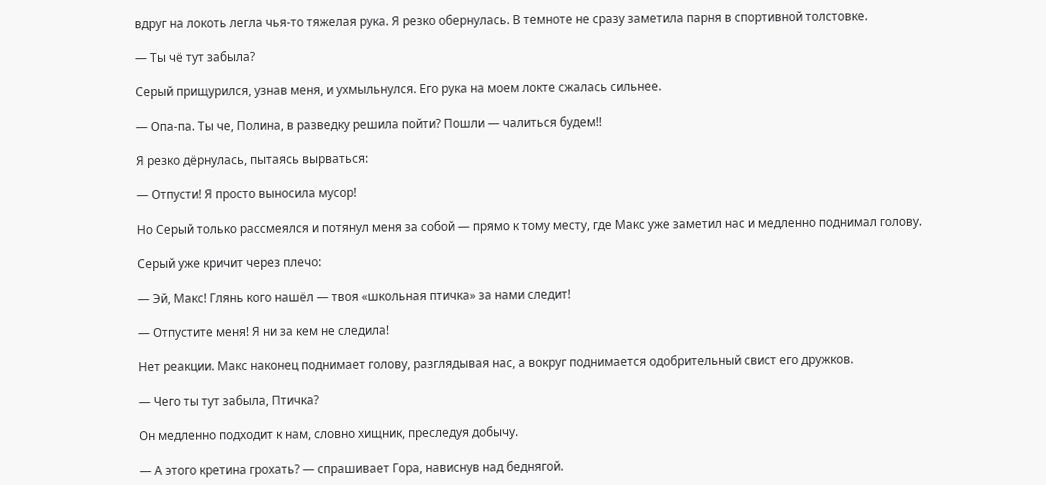вдруг на локоть легла чья-то тяжелая рука. Я резко обернулась. В темноте не сразу заметила парня в спортивной толстовке.

— Ты чё тут забыла?

Серый прищурился, узнав меня, и ухмыльнулся. Его рука на моем локте сжалась сильнее.

— Опа-па. Ты че, Полина, в разведку решила пойти? Пошли — чалиться будем!!

Я резко дёрнулась, пытаясь вырваться:

— Отпусти! Я просто выносила мусор!

Но Серый только рассмеялся и потянул меня за собой — прямо к тому месту, где Макс уже заметил нас и медленно поднимал голову.

Серый уже кричит через плечо:

— Эй, Макс! Глянь кого нашёл — твоя «школьная птичка» за нами следит!

— Отпустите меня! Я ни за кем не следила!

Нет реакции. Макс наконец поднимает голову, разглядывая нас, а вокруг поднимается одобрительный свист его дружков.

— Чего ты тут забыла, Птичка?

Он медленно подходит к нам, словно хищник, преследуя добычу.

— А этого кретина грохать? — спрашивает Гора, нависнув над беднягой.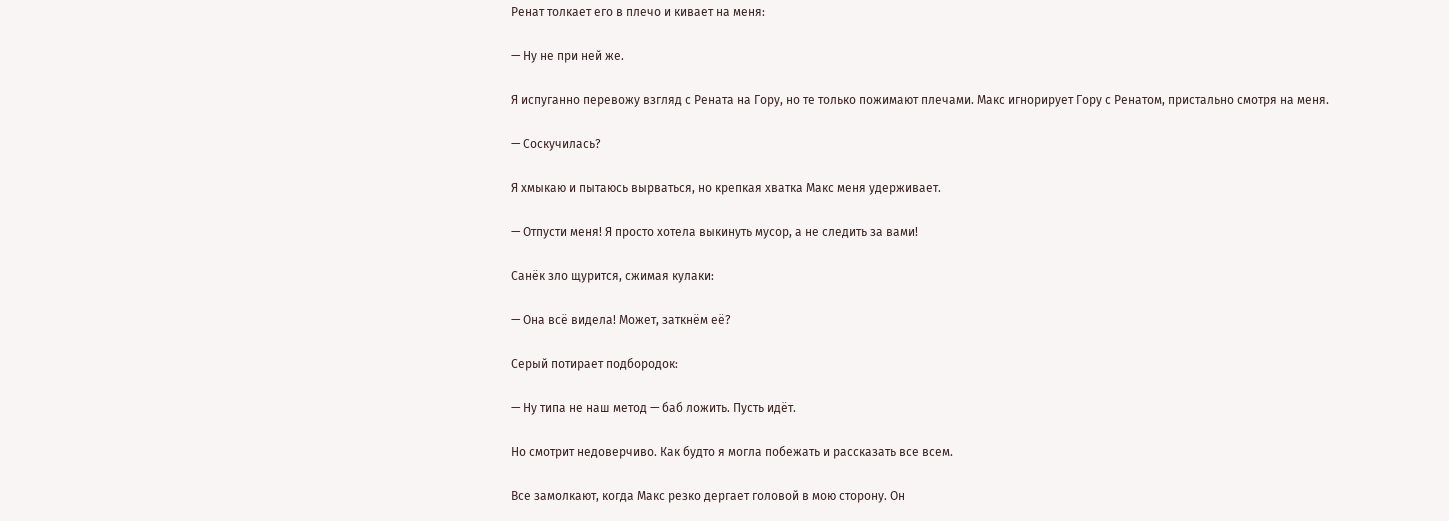Ренат толкает его в плечо и кивает на меня:

— Ну не при ней же.

Я испуганно перевожу взгляд с Рената на Гору, но те только пожимают плечами. Макс игнорирует Гору с Ренатом, пристально смотря на меня.

— Соскучилась?

Я хмыкаю и пытаюсь вырваться, но крепкая хватка Макс меня удерживает.

— Отпусти меня! Я просто хотела выкинуть мусор, а не следить за вами!

Санёк зло щурится, сжимая кулаки:

— Она всё видела! Может, заткнём её?

Серый потирает подбородок:

— Ну типа не наш метод — баб ложить. Пусть идёт.

Но смотрит недоверчиво. Как будто я могла побежать и рассказать все всем.

Все замолкают, когда Макс резко дергает головой в мою сторону. Он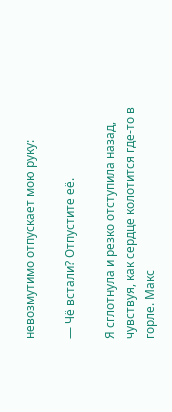невозмутимо отпускает мою руку:

— Чё встали? Отпустите её.

Я сглотнула и резко отступила назад, чувствуя, как сердце колотится где-то в горле. Макс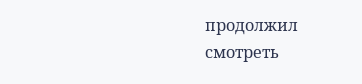продолжил смотреть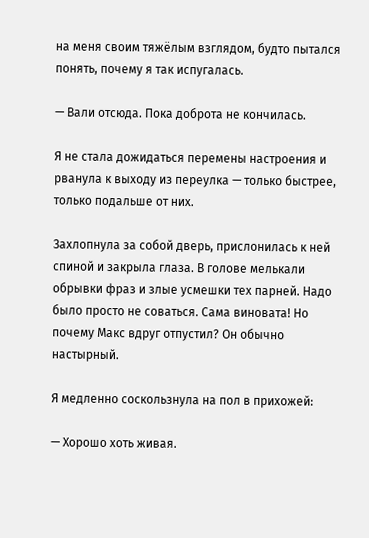на меня своим тяжёлым взглядом, будто пытался понять, почему я так испугалась.

— Вали отсюда. Пока доброта не кончилась.

Я не стала дожидаться перемены настроения и рванула к выходу из переулка — только быстрее, только подальше от них.

Захлопнула за собой дверь, прислонилась к ней спиной и закрыла глаза. В голове мелькали обрывки фраз и злые усмешки тех парней. Надо было просто не соваться. Сама виновата! Но почему Макс вдруг отпустил? Он обычно настырный.

Я медленно соскользнула на пол в прихожей:

— Хорошо хоть живая.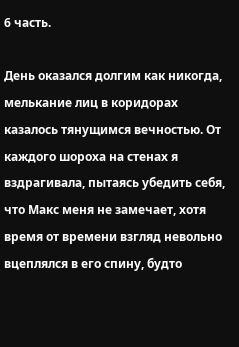6 часть.

День оказался долгим как никогда, мелькание лиц в коридорах казалось тянущимся вечностью. От каждого шороха на стенах я вздрагивала, пытаясь убедить себя, что Макс меня не замечает, хотя время от времени взгляд невольно вцеплялся в его спину, будто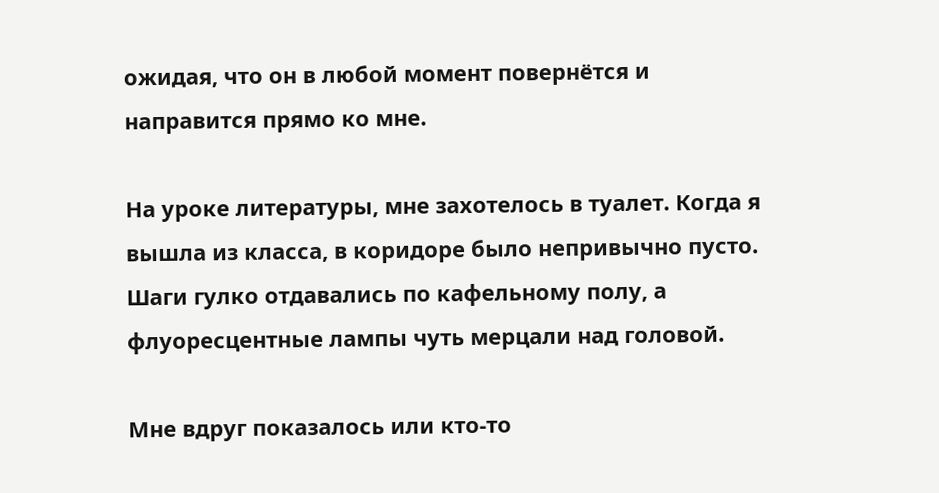ожидая, что он в любой момент повернётся и направится прямо ко мне.

На уроке литературы, мне захотелось в туалет. Когда я вышла из класса, в коридоре было непривычно пусто. Шаги гулко отдавались по кафельному полу, а флуоресцентные лампы чуть мерцали над головой.

Мне вдруг показалось или кто-то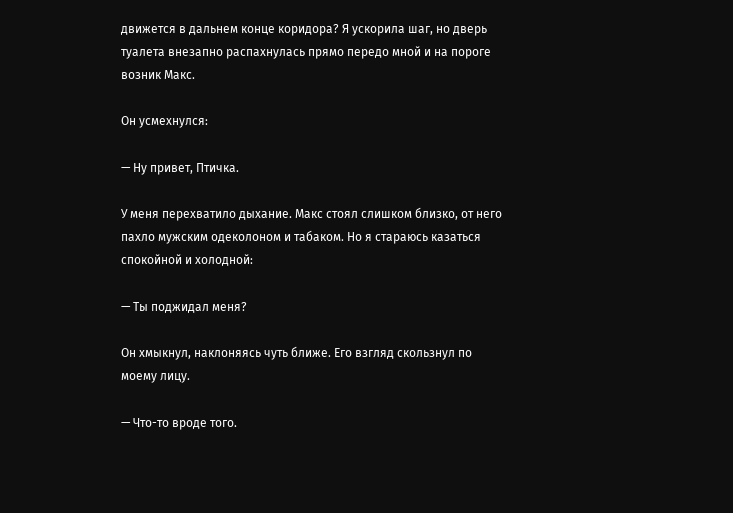движется в дальнем конце коридора? Я ускорила шаг, но дверь туалета внезапно распахнулась прямо передо мной и на пороге возник Макс.

Он усмехнулся:

— Ну привет, Птичка.

У меня перехватило дыхание. Макс стоял слишком близко, от него пахло мужским одеколоном и табаком. Но я стараюсь казаться спокойной и холодной:

— Ты поджидал меня?

Он хмыкнул, наклоняясь чуть ближе. Его взгляд скользнул по моему лицу.

— Что-то вроде того.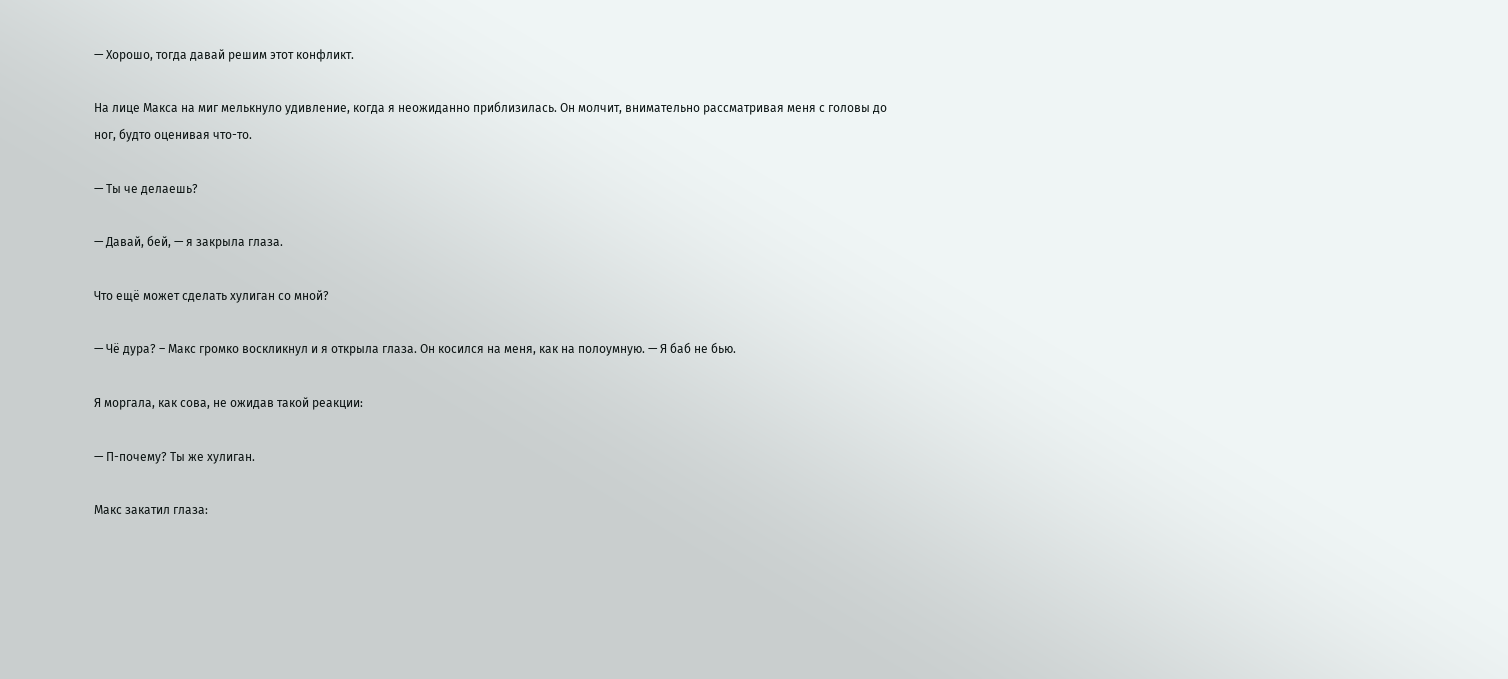— Хорошо, тогда давай решим этот конфликт.

На лице Макса на миг мелькнуло удивление, когда я неожиданно приблизилась. Он молчит, внимательно рассматривая меня с головы до ног, будто оценивая что-то.

— Ты че делаешь?

— Давай, бей, — я закрыла глаза.

Что ещё может сделать хулиган со мной?

— Чё дура? – Макс громко воскликнул и я открыла глаза. Он косился на меня, как на полоумную. — Я баб не бью.

Я моргала, как сова, не ожидав такой реакции:

— П-почему? Ты же хулиган.

Макс закатил глаза: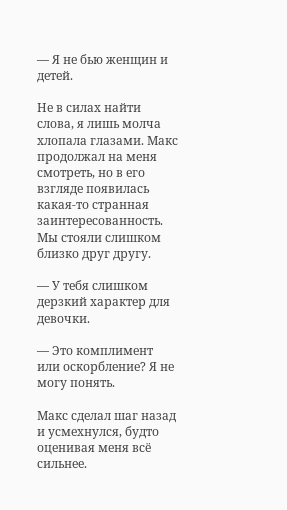— Я не бью женщин и детей.

Не в силах найти слова, я лишь молча хлопала глазами. Макс продолжал на меня смотреть, но в его взгляде появилась какая-то странная заинтересованность. Мы стояли слишком близко друг другу.

— У тебя слишком дерзкий характер для девочки.

— Это комплимент или оскорбление? Я не могу понять.

Макс сделал шаг назад и усмехнулся, будто оценивая меня всё сильнее.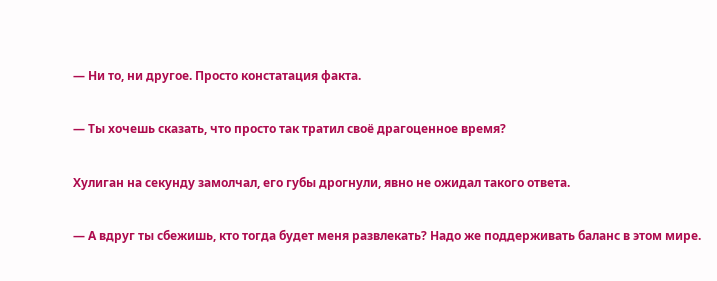— Ни то, ни другое. Просто констатация факта.

— Ты хочешь сказать, что просто так тратил своё драгоценное время?

Хулиган на секунду замолчал, его губы дрогнули, явно не ожидал такого ответа.

— А вдруг ты сбежишь, кто тогда будет меня развлекать? Надо же поддерживать баланс в этом мире.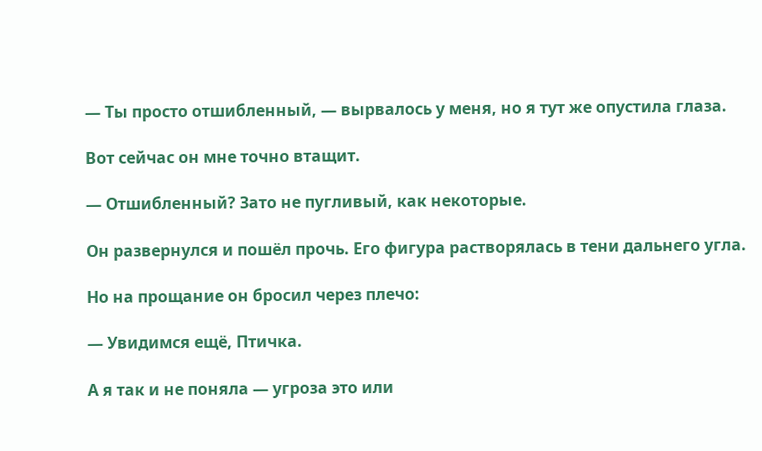— Ты просто отшибленный, — вырвалось у меня, но я тут же опустила глаза.

Вот сейчас он мне точно втащит.

— Отшибленный? Зато не пугливый, как некоторые.

Он развернулся и пошёл прочь. Его фигура растворялась в тени дальнего угла.

Но на прощание он бросил через плечо:

— Увидимся ещё, Птичка.

А я так и не поняла — угроза это или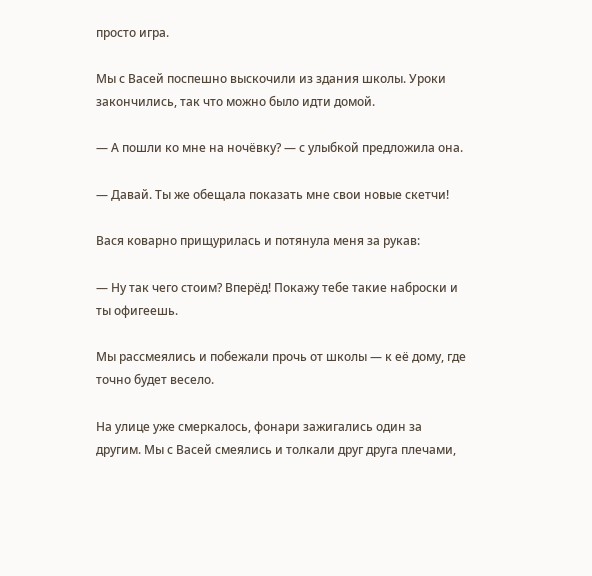просто игра.

Мы с Васей поспешно выскочили из здания школы. Уроки закончились, так что можно было идти домой.

— А пошли ко мне на ночёвку? — с улыбкой предложила она.

— Давай. Ты же обещала показать мне свои новые скетчи!

Вася коварно прищурилась и потянула меня за рукав:

— Ну так чего стоим? Вперёд! Покажу тебе такие наброски и ты офигеешь.

Мы рассмеялись и побежали прочь от школы — к её дому, где точно будет весело.

На улице уже смеркалось, фонари зажигались один за другим. Мы с Васей смеялись и толкали друг друга плечами,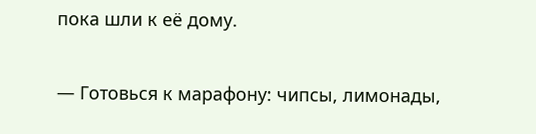пока шли к её дому.

— Готовься к марафону: чипсы, лимонады,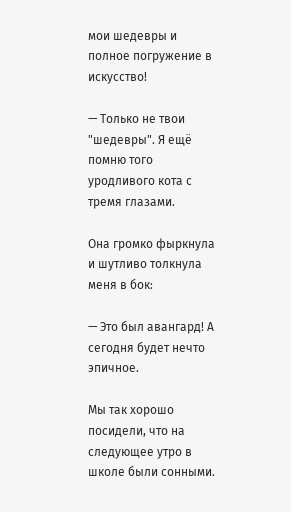мои шедевры и полное погружение в искусство!

— Только не твои "шедевры". Я ещё помню того уродливого кота с тремя глазами.

Она громко фыркнула и шутливо толкнула меня в бок:

— Это был авангард! А сегодня будет нечто эпичное.

Мы так хорошо посидели, что на следующее утро в школе были сонными.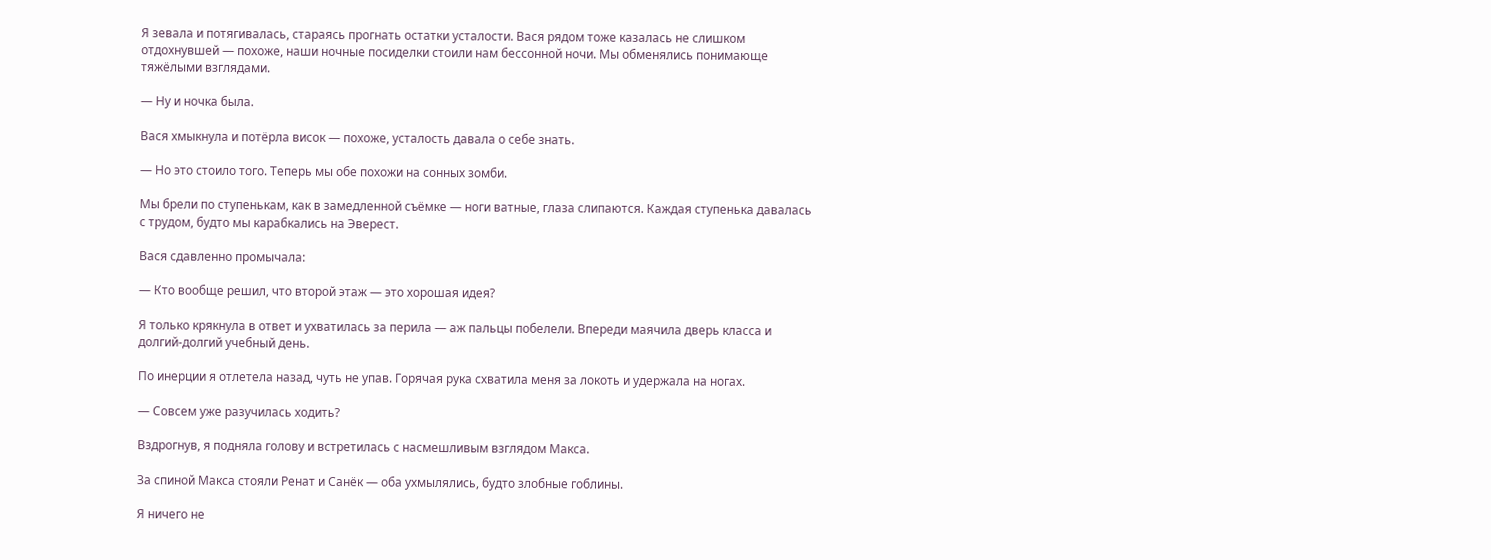Я зевала и потягивалась, стараясь прогнать остатки усталости. Вася рядом тоже казалась не слишком отдохнувшей — похоже, наши ночные посиделки стоили нам бессонной ночи. Мы обменялись понимающе тяжёлыми взглядами.

— Ну и ночка была.

Вася хмыкнула и потёрла висок — похоже, усталость давала о себе знать.

— Но это стоило того. Теперь мы обе похожи на сонных зомби.

Мы брели по ступенькам, как в замедленной съёмке — ноги ватные, глаза слипаются. Каждая ступенька давалась с трудом, будто мы карабкались на Эверест.

Вася сдавленно промычала:

— Кто вообще решил, что второй этаж — это хорошая идея?

Я только крякнула в ответ и ухватилась за перила — аж пальцы побелели. Впереди маячила дверь класса и долгий-долгий учебный день.

По инерции я отлетела назад, чуть не упав. Горячая рука схватила меня за локоть и удержала на ногах.

— Совсем уже разучилась ходить?

Вздрогнув, я подняла голову и встретилась с насмешливым взглядом Макса.

За спиной Макса стояли Ренат и Санёк — оба ухмылялись, будто злобные гоблины.

Я ничего не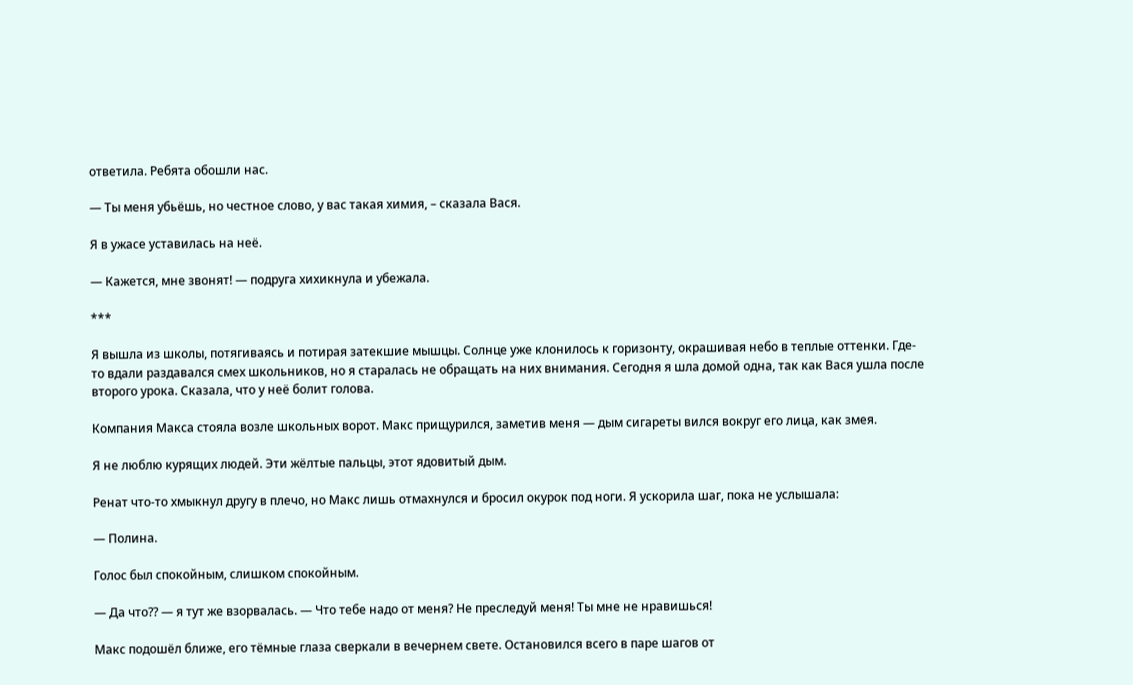ответила. Ребята обошли нас.

— Ты меня убьёшь, но честное слово, у вас такая химия, – сказала Вася.

Я в ужасе уставилась на неё.

— Кажется, мне звонят! — подруга хихикнула и убежала.

***

Я вышла из школы, потягиваясь и потирая затекшие мышцы. Солнце уже клонилось к горизонту, окрашивая небо в теплые оттенки. Где-то вдали раздавался смех школьников, но я старалась не обращать на них внимания. Сегодня я шла домой одна, так как Вася ушла после второго урока. Сказала, что у неё болит голова.

Компания Макса стояла возле школьных ворот. Макс прищурился, заметив меня — дым сигареты вился вокруг его лица, как змея.

Я не люблю курящих людей. Эти жёлтые пальцы, этот ядовитый дым.

Ренат что-то хмыкнул другу в плечо, но Макс лишь отмахнулся и бросил окурок под ноги. Я ускорила шаг, пока не услышала:

— Полина.

Голос был спокойным, слишком спокойным.

— Да что?? — я тут же взорвалась. — Что тебе надо от меня? Не преследуй меня! Ты мне не нравишься!

Макс подошёл ближе, его тёмные глаза сверкали в вечернем свете. Остановился всего в паре шагов от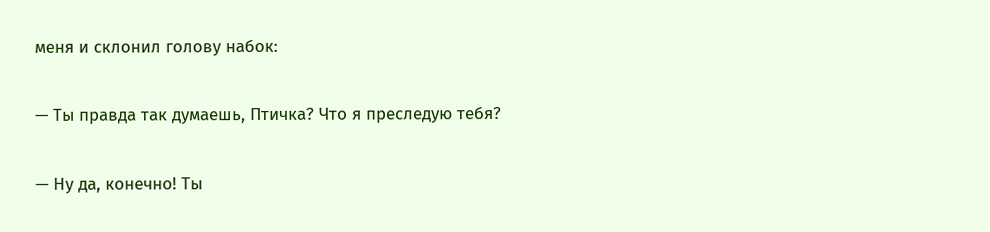меня и склонил голову набок:

— Ты правда так думаешь, Птичка? Что я преследую тебя?

— Ну да, конечно! Ты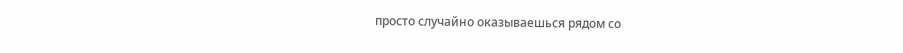просто случайно оказываешься рядом со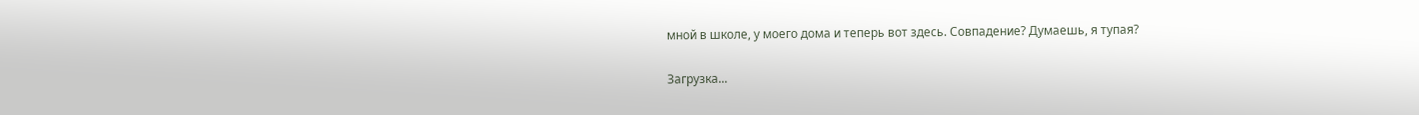мной в школе, у моего дома и теперь вот здесь. Совпадение? Думаешь, я тупая?

Загрузка...